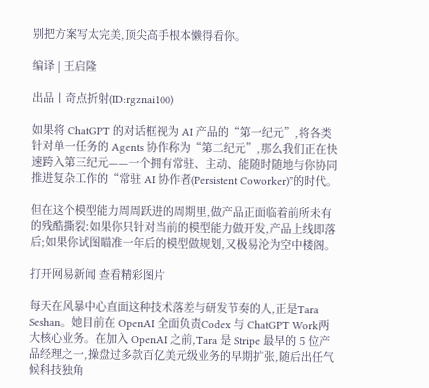别把方案写太完美,顶尖高手根本懒得看你。

编译 | 王启隆

出品丨奇点折射(ID:rgznai100)

如果将 ChatGPT 的对话框视为 AI 产品的“第一纪元”,将各类针对单一任务的 Agents 协作称为“第二纪元”,那么我们正在快速跨入第三纪元——一个拥有常驻、主动、能随时随地与你协同推进复杂工作的“常驻 AI 协作者(Persistent Coworker)”的时代。

但在这个模型能力周周跃进的周期里,做产品正面临着前所未有的残酷撕裂:如果你只针对当前的模型能力做开发,产品上线即落后;如果你试图瞄准一年后的模型做规划,又极易沦为空中楼阁。

打开网易新闻 查看精彩图片

每天在风暴中心直面这种技术落差与研发节奏的人,正是Tara Seshan。她目前在 OpenAI 全面负责Codex 与 ChatGPT Work两大核心业务。在加入 OpenAI 之前,Tara 是 Stripe 最早的 5 位产品经理之一,操盘过多款百亿美元级业务的早期扩张,随后出任气候科技独角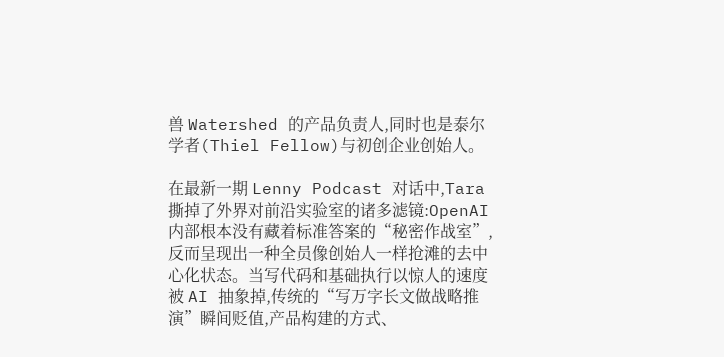兽 Watershed 的产品负责人,同时也是泰尔学者(Thiel Fellow)与初创企业创始人。

在最新一期 Lenny Podcast 对话中,Tara 撕掉了外界对前沿实验室的诸多滤镜:OpenAI 内部根本没有藏着标准答案的“秘密作战室”,反而呈现出一种全员像创始人一样抢滩的去中心化状态。当写代码和基础执行以惊人的速度被 AI 抽象掉,传统的“写万字长文做战略推演”瞬间贬值,产品构建的方式、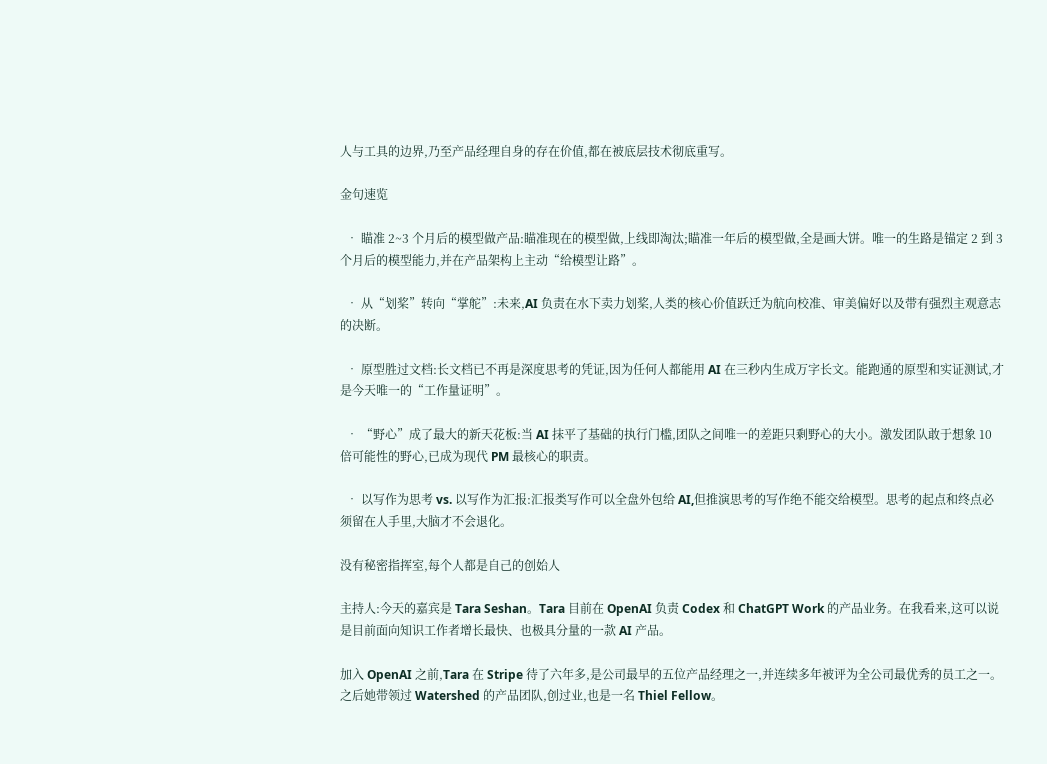人与工具的边界,乃至产品经理自身的存在价值,都在被底层技术彻底重写。

金句速览

  • 瞄准 2~3 个月后的模型做产品:瞄准现在的模型做,上线即淘汰;瞄准一年后的模型做,全是画大饼。唯一的生路是锚定 2 到 3 个月后的模型能力,并在产品架构上主动“给模型让路”。

  • 从“划桨”转向“掌舵”:未来,AI 负责在水下卖力划桨,人类的核心价值跃迁为航向校准、审美偏好以及带有强烈主观意志的决断。

  • 原型胜过文档:长文档已不再是深度思考的凭证,因为任何人都能用 AI 在三秒内生成万字长文。能跑通的原型和实证测试,才是今天唯一的“工作量证明”。

  • “野心”成了最大的新天花板:当 AI 抹平了基础的执行门槛,团队之间唯一的差距只剩野心的大小。激发团队敢于想象 10 倍可能性的野心,已成为现代 PM 最核心的职责。

  • 以写作为思考 vs. 以写作为汇报:汇报类写作可以全盘外包给 AI,但推演思考的写作绝不能交给模型。思考的起点和终点必须留在人手里,大脑才不会退化。

没有秘密指挥室,每个人都是自己的创始人

主持人:今天的嘉宾是 Tara Seshan。Tara 目前在 OpenAI 负责 Codex 和 ChatGPT Work 的产品业务。在我看来,这可以说是目前面向知识工作者增长最快、也极具分量的一款 AI 产品。

加入 OpenAI 之前,Tara 在 Stripe 待了六年多,是公司最早的五位产品经理之一,并连续多年被评为全公司最优秀的员工之一。之后她带领过 Watershed 的产品团队,创过业,也是一名 Thiel Fellow。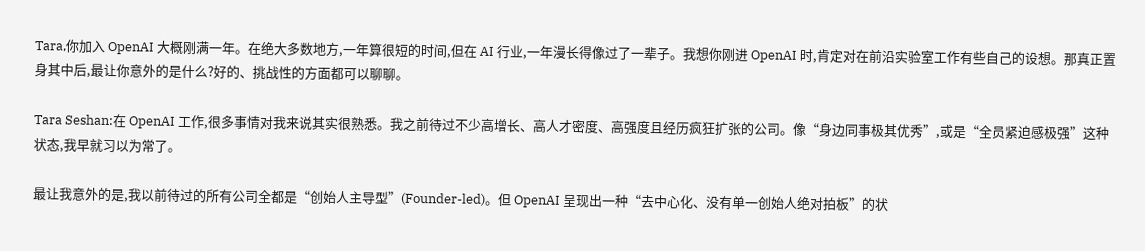Tara,你加入 OpenAI 大概刚满一年。在绝大多数地方,一年算很短的时间,但在 AI 行业,一年漫长得像过了一辈子。我想你刚进 OpenAI 时,肯定对在前沿实验室工作有些自己的设想。那真正置身其中后,最让你意外的是什么?好的、挑战性的方面都可以聊聊。

Tara Seshan:在 OpenAI 工作,很多事情对我来说其实很熟悉。我之前待过不少高增长、高人才密度、高强度且经历疯狂扩张的公司。像“身边同事极其优秀”,或是“全员紧迫感极强”这种状态,我早就习以为常了。

最让我意外的是,我以前待过的所有公司全都是“创始人主导型”(Founder-led)。但 OpenAI 呈现出一种“去中心化、没有单一创始人绝对拍板”的状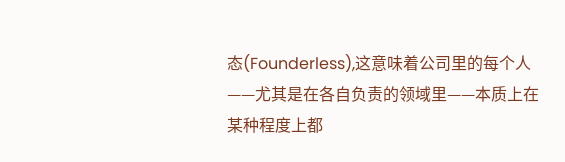态(Founderless),这意味着公司里的每个人——尤其是在各自负责的领域里——本质上在某种程度上都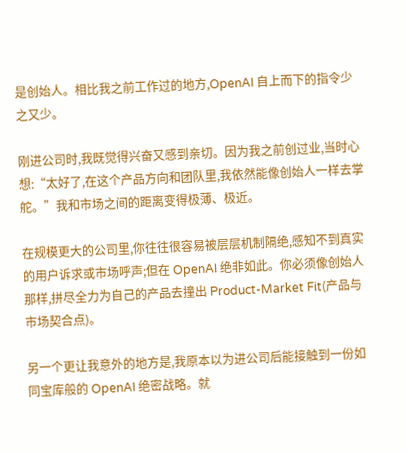是创始人。相比我之前工作过的地方,OpenAI 自上而下的指令少之又少。

刚进公司时,我既觉得兴奋又感到亲切。因为我之前创过业,当时心想:“太好了,在这个产品方向和团队里,我依然能像创始人一样去掌舵。”我和市场之间的距离变得极薄、极近。

在规模更大的公司里,你往往很容易被层层机制隔绝,感知不到真实的用户诉求或市场呼声;但在 OpenAI 绝非如此。你必须像创始人那样,拼尽全力为自己的产品去撞出 Product-Market Fit(产品与市场契合点)。

另一个更让我意外的地方是,我原本以为进公司后能接触到一份如同宝库般的 OpenAI 绝密战略。就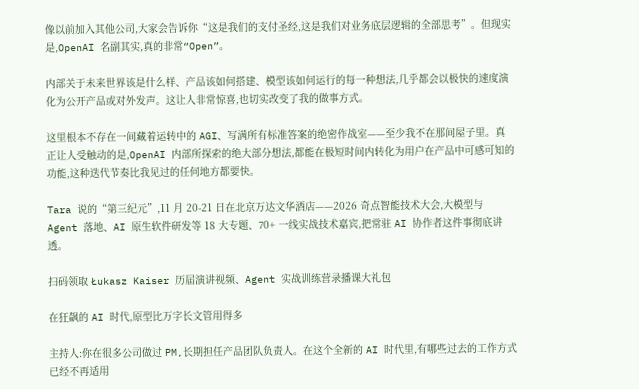像以前加入其他公司,大家会告诉你“这是我们的支付圣经,这是我们对业务底层逻辑的全部思考”。但现实是,OpenAI 名副其实,真的非常“Open”。

内部关于未来世界该是什么样、产品该如何搭建、模型该如何运行的每一种想法,几乎都会以极快的速度演化为公开产品或对外发声。这让人非常惊喜,也切实改变了我的做事方式。

这里根本不存在一间藏着运转中的 AGI、写满所有标准答案的绝密作战室——至少我不在那间屋子里。真正让人受触动的是,OpenAI 内部所探索的绝大部分想法,都能在极短时间内转化为用户在产品中可感可知的功能,这种迭代节奏比我见过的任何地方都要快。

Tara 说的“第三纪元”,11 月 20-21 日在北京万达文华酒店——2026 奇点智能技术大会,大模型与 Agent 落地、AI 原生软件研发等 18 大专题、70+ 一线实战技术嘉宾,把常驻 AI 协作者这件事彻底讲透。

扫码领取 Łukasz Kaiser 历届演讲视频、Agent 实战训练营录播课大礼包

在狂飙的 AI 时代,原型比万字长文管用得多

主持人:你在很多公司做过 PM,长期担任产品团队负责人。在这个全新的 AI 时代里,有哪些过去的工作方式已经不再适用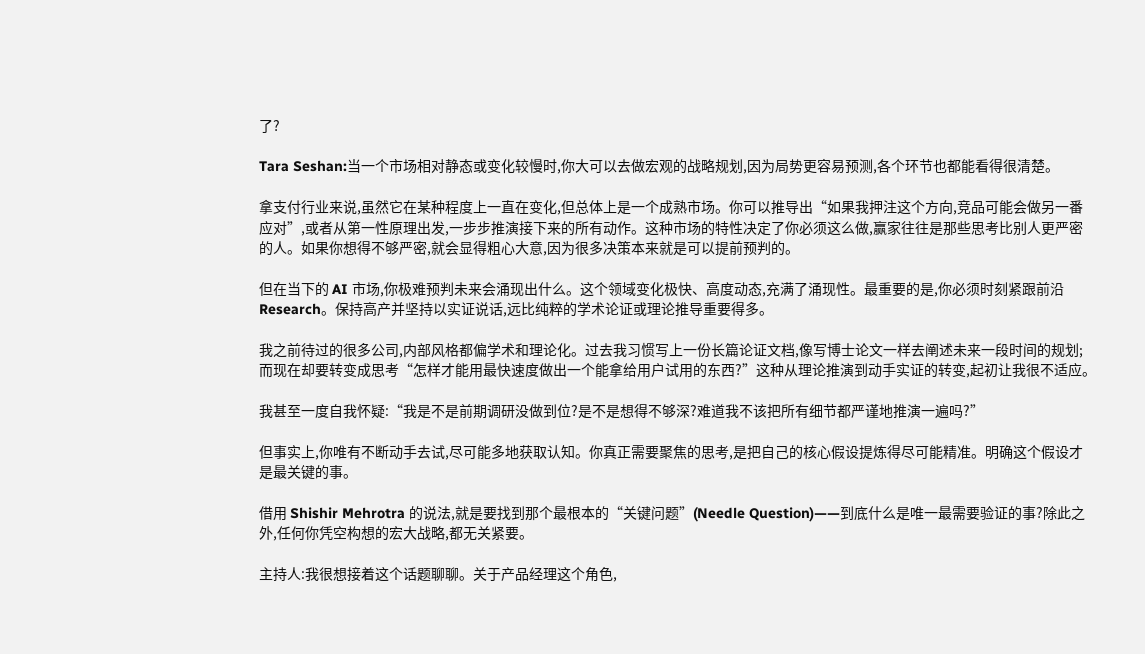了?

Tara Seshan:当一个市场相对静态或变化较慢时,你大可以去做宏观的战略规划,因为局势更容易预测,各个环节也都能看得很清楚。

拿支付行业来说,虽然它在某种程度上一直在变化,但总体上是一个成熟市场。你可以推导出“如果我押注这个方向,竞品可能会做另一番应对”,或者从第一性原理出发,一步步推演接下来的所有动作。这种市场的特性决定了你必须这么做,赢家往往是那些思考比别人更严密的人。如果你想得不够严密,就会显得粗心大意,因为很多决策本来就是可以提前预判的。

但在当下的 AI 市场,你极难预判未来会涌现出什么。这个领域变化极快、高度动态,充满了涌现性。最重要的是,你必须时刻紧跟前沿 Research。保持高产并坚持以实证说话,远比纯粹的学术论证或理论推导重要得多。

我之前待过的很多公司,内部风格都偏学术和理论化。过去我习惯写上一份长篇论证文档,像写博士论文一样去阐述未来一段时间的规划;而现在却要转变成思考“怎样才能用最快速度做出一个能拿给用户试用的东西?”这种从理论推演到动手实证的转变,起初让我很不适应。

我甚至一度自我怀疑:“我是不是前期调研没做到位?是不是想得不够深?难道我不该把所有细节都严谨地推演一遍吗?”

但事实上,你唯有不断动手去试,尽可能多地获取认知。你真正需要聚焦的思考,是把自己的核心假设提炼得尽可能精准。明确这个假设才是最关键的事。

借用 Shishir Mehrotra 的说法,就是要找到那个最根本的“关键问题”(Needle Question)——到底什么是唯一最需要验证的事?除此之外,任何你凭空构想的宏大战略,都无关紧要。

主持人:我很想接着这个话题聊聊。关于产品经理这个角色,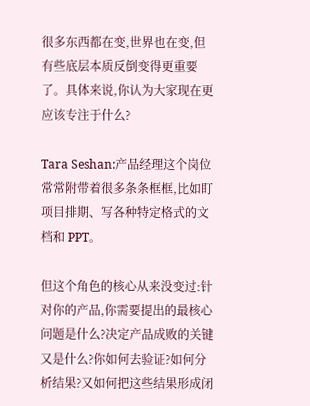很多东西都在变,世界也在变,但有些底层本质反倒变得更重要了。具体来说,你认为大家现在更应该专注于什么?

Tara Seshan:产品经理这个岗位常常附带着很多条条框框,比如盯项目排期、写各种特定格式的文档和 PPT。

但这个角色的核心从来没变过:针对你的产品,你需要提出的最核心问题是什么?决定产品成败的关键又是什么?你如何去验证?如何分析结果?又如何把这些结果形成闭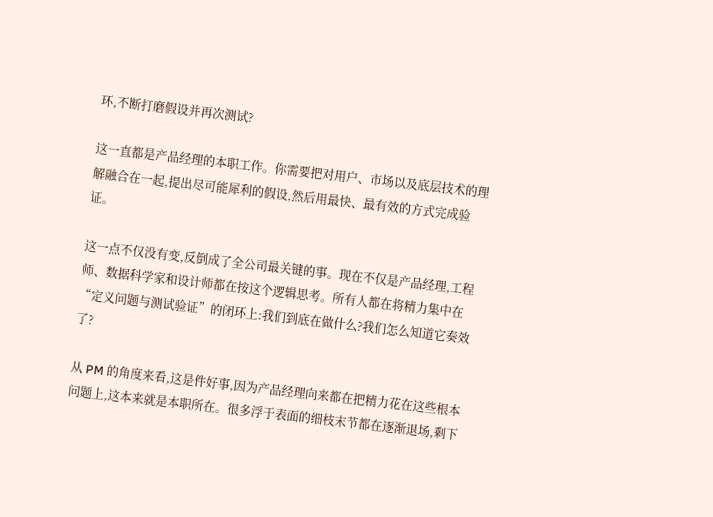环,不断打磨假设并再次测试?

这一直都是产品经理的本职工作。你需要把对用户、市场以及底层技术的理解融合在一起,提出尽可能犀利的假设,然后用最快、最有效的方式完成验证。

这一点不仅没有变,反倒成了全公司最关键的事。现在不仅是产品经理,工程师、数据科学家和设计师都在按这个逻辑思考。所有人都在将精力集中在“定义问题与测试验证”的闭环上:我们到底在做什么?我们怎么知道它奏效了?

从 PM 的角度来看,这是件好事,因为产品经理向来都在把精力花在这些根本问题上,这本来就是本职所在。很多浮于表面的细枝末节都在逐渐退场,剩下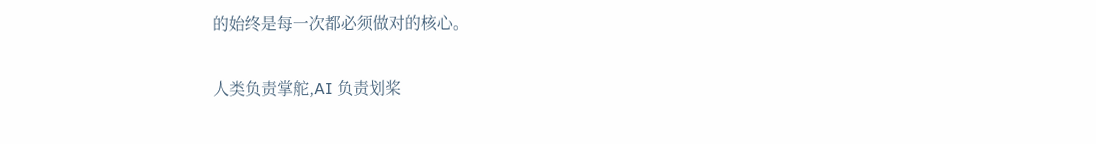的始终是每一次都必须做对的核心。

人类负责掌舵,AI 负责划桨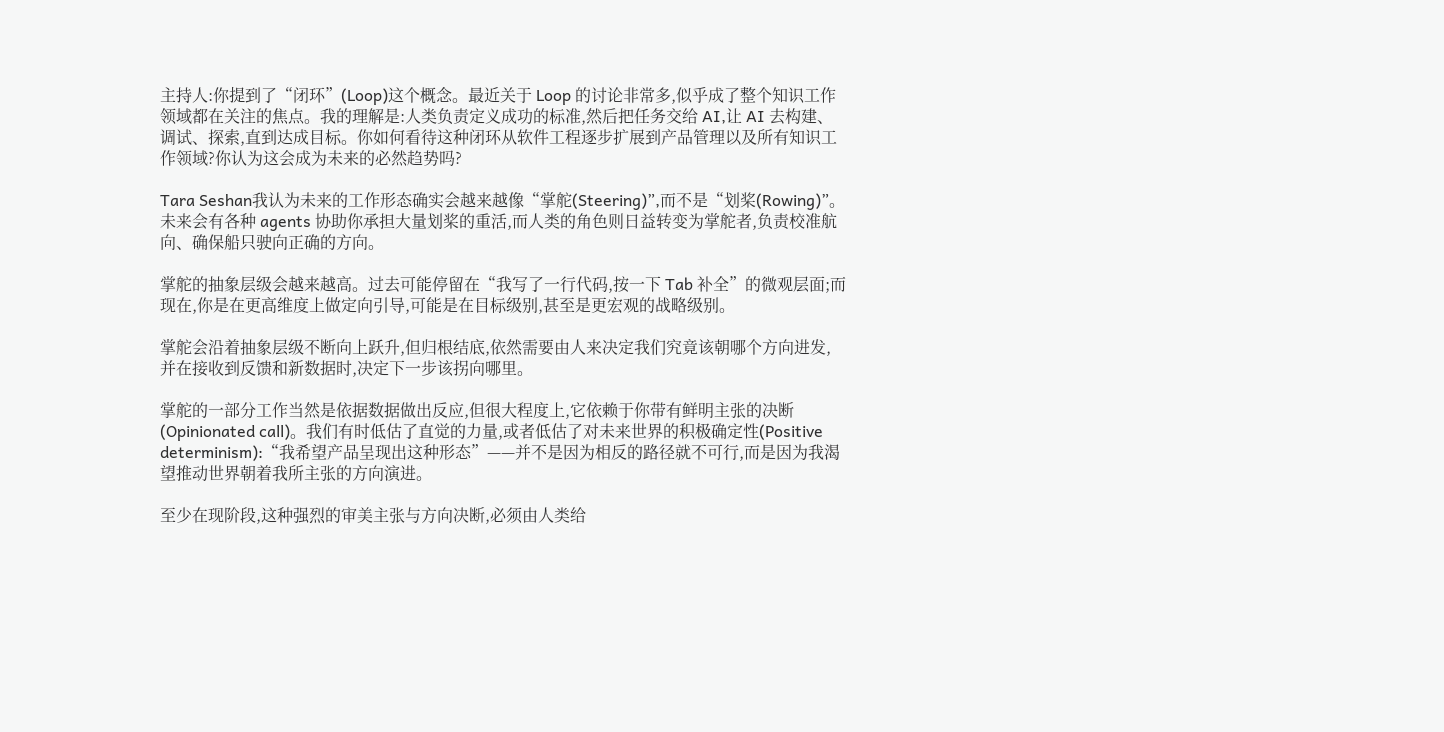主持人:你提到了“闭环”(Loop)这个概念。最近关于 Loop 的讨论非常多,似乎成了整个知识工作领域都在关注的焦点。我的理解是:人类负责定义成功的标准,然后把任务交给 AI,让 AI 去构建、调试、探索,直到达成目标。你如何看待这种闭环从软件工程逐步扩展到产品管理以及所有知识工作领域?你认为这会成为未来的必然趋势吗?

Tara Seshan我认为未来的工作形态确实会越来越像“掌舵(Steering)”,而不是“划桨(Rowing)”。未来会有各种 agents 协助你承担大量划桨的重活,而人类的角色则日益转变为掌舵者,负责校准航向、确保船只驶向正确的方向。

掌舵的抽象层级会越来越高。过去可能停留在“我写了一行代码,按一下 Tab 补全”的微观层面;而现在,你是在更高维度上做定向引导,可能是在目标级别,甚至是更宏观的战略级别。

掌舵会沿着抽象层级不断向上跃升,但归根结底,依然需要由人来决定我们究竟该朝哪个方向进发,并在接收到反馈和新数据时,决定下一步该拐向哪里。

掌舵的一部分工作当然是依据数据做出反应,但很大程度上,它依赖于你带有鲜明主张的决断(Opinionated call)。我们有时低估了直觉的力量,或者低估了对未来世界的积极确定性(Positive determinism):“我希望产品呈现出这种形态”——并不是因为相反的路径就不可行,而是因为我渴望推动世界朝着我所主张的方向演进。

至少在现阶段,这种强烈的审美主张与方向决断,必须由人类给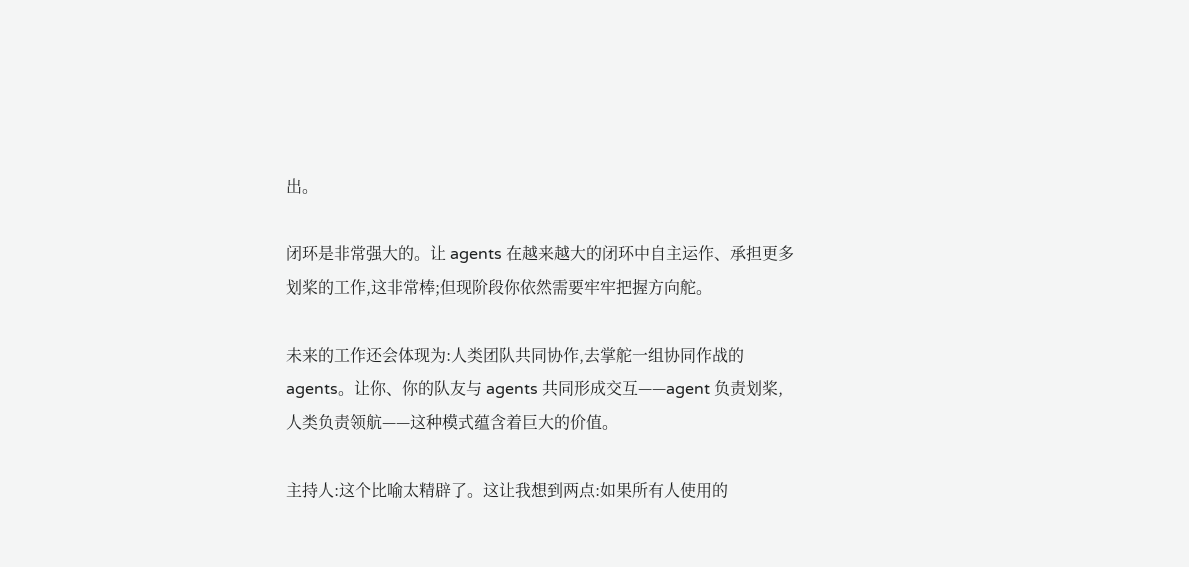出。

闭环是非常强大的。让 agents 在越来越大的闭环中自主运作、承担更多划桨的工作,这非常棒;但现阶段你依然需要牢牢把握方向舵。

未来的工作还会体现为:人类团队共同协作,去掌舵一组协同作战的 agents。让你、你的队友与 agents 共同形成交互——agent 负责划桨,人类负责领航——这种模式蕴含着巨大的价值。

主持人:这个比喻太精辟了。这让我想到两点:如果所有人使用的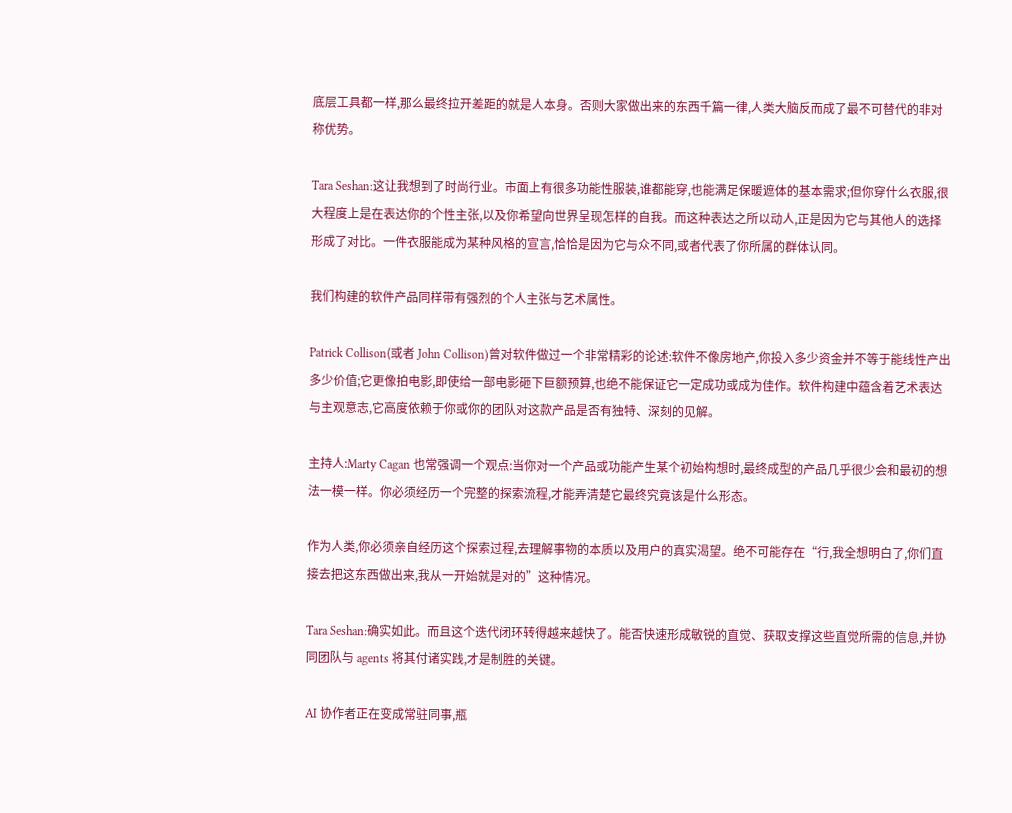底层工具都一样,那么最终拉开差距的就是人本身。否则大家做出来的东西千篇一律,人类大脑反而成了最不可替代的非对称优势。

Tara Seshan:这让我想到了时尚行业。市面上有很多功能性服装,谁都能穿,也能满足保暖遮体的基本需求;但你穿什么衣服,很大程度上是在表达你的个性主张,以及你希望向世界呈现怎样的自我。而这种表达之所以动人,正是因为它与其他人的选择形成了对比。一件衣服能成为某种风格的宣言,恰恰是因为它与众不同,或者代表了你所属的群体认同。

我们构建的软件产品同样带有强烈的个人主张与艺术属性。

Patrick Collison(或者 John Collison)曾对软件做过一个非常精彩的论述:软件不像房地产,你投入多少资金并不等于能线性产出多少价值;它更像拍电影,即使给一部电影砸下巨额预算,也绝不能保证它一定成功或成为佳作。软件构建中蕴含着艺术表达与主观意志,它高度依赖于你或你的团队对这款产品是否有独特、深刻的见解。

主持人:Marty Cagan 也常强调一个观点:当你对一个产品或功能产生某个初始构想时,最终成型的产品几乎很少会和最初的想法一模一样。你必须经历一个完整的探索流程,才能弄清楚它最终究竟该是什么形态。

作为人类,你必须亲自经历这个探索过程,去理解事物的本质以及用户的真实渴望。绝不可能存在“行,我全想明白了,你们直接去把这东西做出来,我从一开始就是对的”这种情况。

Tara Seshan:确实如此。而且这个迭代闭环转得越来越快了。能否快速形成敏锐的直觉、获取支撑这些直觉所需的信息,并协同团队与 agents 将其付诸实践,才是制胜的关键。

AI 协作者正在变成常驻同事,瓶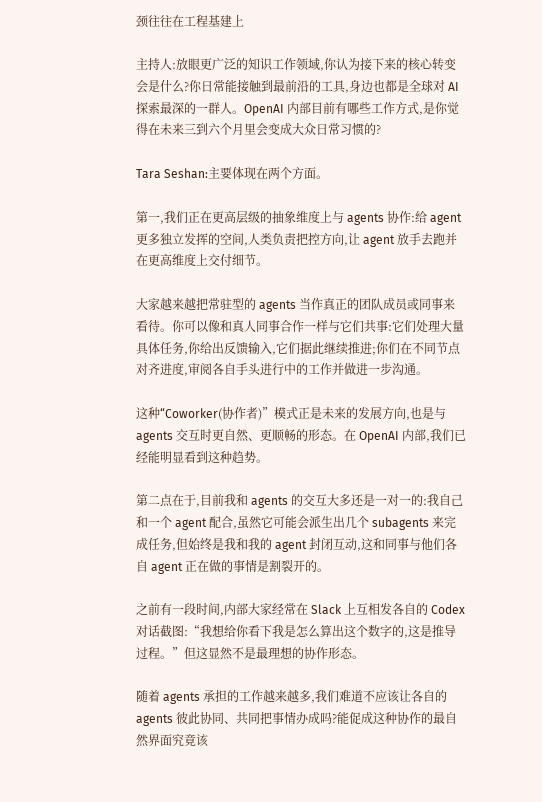颈往往在工程基建上

主持人:放眼更广泛的知识工作领域,你认为接下来的核心转变会是什么?你日常能接触到最前沿的工具,身边也都是全球对 AI 探索最深的一群人。OpenAI 内部目前有哪些工作方式,是你觉得在未来三到六个月里会变成大众日常习惯的?

Tara Seshan:主要体现在两个方面。

第一,我们正在更高层级的抽象维度上与 agents 协作:给 agent 更多独立发挥的空间,人类负责把控方向,让 agent 放手去跑并在更高维度上交付细节。

大家越来越把常驻型的 agents 当作真正的团队成员或同事来看待。你可以像和真人同事合作一样与它们共事:它们处理大量具体任务,你给出反馈输入,它们据此继续推进;你们在不同节点对齐进度,审阅各自手头进行中的工作并做进一步沟通。

这种“Coworker(协作者)”模式正是未来的发展方向,也是与 agents 交互时更自然、更顺畅的形态。在 OpenAI 内部,我们已经能明显看到这种趋势。

第二点在于,目前我和 agents 的交互大多还是一对一的:我自己和一个 agent 配合,虽然它可能会派生出几个 subagents 来完成任务,但始终是我和我的 agent 封闭互动,这和同事与他们各自 agent 正在做的事情是割裂开的。

之前有一段时间,内部大家经常在 Slack 上互相发各自的 Codex 对话截图:“我想给你看下我是怎么算出这个数字的,这是推导过程。”但这显然不是最理想的协作形态。

随着 agents 承担的工作越来越多,我们难道不应该让各自的 agents 彼此协同、共同把事情办成吗?能促成这种协作的最自然界面究竟该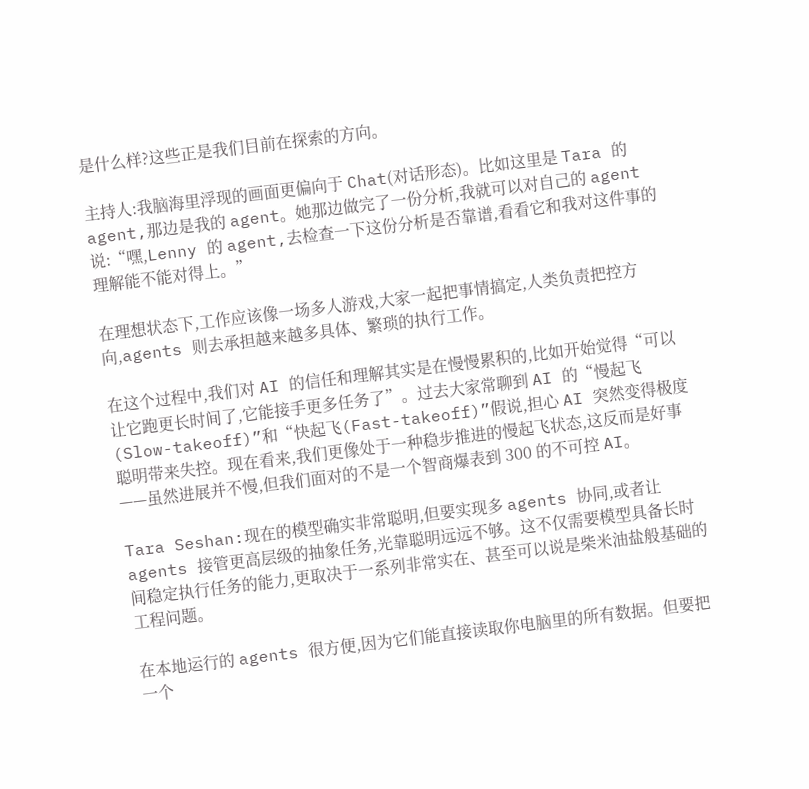是什么样?这些正是我们目前在探索的方向。

主持人:我脑海里浮现的画面更偏向于 Chat(对话形态)。比如这里是 Tara 的 agent,那边是我的 agent。她那边做完了一份分析,我就可以对自己的 agent 说:“嘿,Lenny 的 agent,去检查一下这份分析是否靠谱,看看它和我对这件事的理解能不能对得上。”

在理想状态下,工作应该像一场多人游戏,大家一起把事情搞定,人类负责把控方向,agents 则去承担越来越多具体、繁琐的执行工作。

在这个过程中,我们对 AI 的信任和理解其实是在慢慢累积的,比如开始觉得“可以让它跑更长时间了,它能接手更多任务了”。过去大家常聊到 AI 的“慢起飞(Slow-takeoff)”和“快起飞(Fast-takeoff)”假说,担心 AI 突然变得极度聪明带来失控。现在看来,我们更像处于一种稳步推进的慢起飞状态,这反而是好事——虽然进展并不慢,但我们面对的不是一个智商爆表到 300 的不可控 AI。

Tara Seshan:现在的模型确实非常聪明,但要实现多 agents 协同,或者让 agents 接管更高层级的抽象任务,光靠聪明远远不够。这不仅需要模型具备长时间稳定执行任务的能力,更取决于一系列非常实在、甚至可以说是柴米油盐般基础的工程问题。

在本地运行的 agents 很方便,因为它们能直接读取你电脑里的所有数据。但要把一个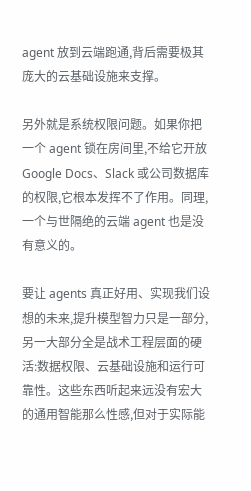agent 放到云端跑通,背后需要极其庞大的云基础设施来支撑。

另外就是系统权限问题。如果你把一个 agent 锁在房间里,不给它开放 Google Docs、Slack 或公司数据库的权限,它根本发挥不了作用。同理,一个与世隔绝的云端 agent 也是没有意义的。

要让 agents 真正好用、实现我们设想的未来,提升模型智力只是一部分,另一大部分全是战术工程层面的硬活:数据权限、云基础设施和运行可靠性。这些东西听起来远没有宏大的通用智能那么性感,但对于实际能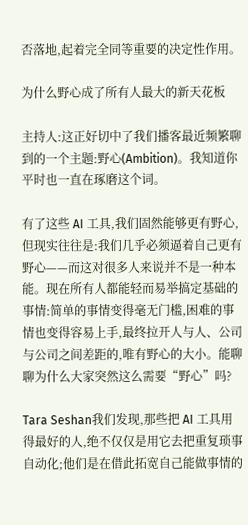否落地,起着完全同等重要的决定性作用。

为什么野心成了所有人最大的新天花板

主持人:这正好切中了我们播客最近频繁聊到的一个主题:野心(Ambition)。我知道你平时也一直在琢磨这个词。

有了这些 AI 工具,我们固然能够更有野心,但现实往往是:我们几乎必须逼着自己更有野心——而这对很多人来说并不是一种本能。现在所有人都能轻而易举搞定基础的事情:简单的事情变得毫无门槛,困难的事情也变得容易上手,最终拉开人与人、公司与公司之间差距的,唯有野心的大小。能聊聊为什么大家突然这么需要“野心”吗?

Tara Seshan我们发现,那些把 AI 工具用得最好的人,绝不仅仅是用它去把重复琐事自动化;他们是在借此拓宽自己能做事情的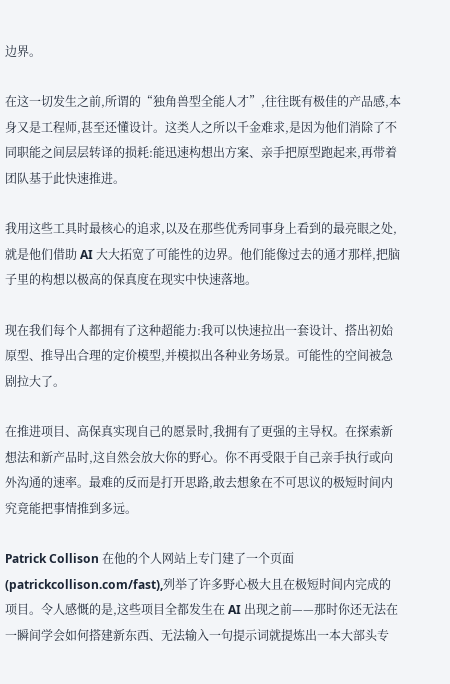边界。

在这一切发生之前,所谓的“独角兽型全能人才”,往往既有极佳的产品感,本身又是工程师,甚至还懂设计。这类人之所以千金难求,是因为他们消除了不同职能之间层层转译的损耗:能迅速构想出方案、亲手把原型跑起来,再带着团队基于此快速推进。

我用这些工具时最核心的追求,以及在那些优秀同事身上看到的最亮眼之处,就是他们借助 AI 大大拓宽了可能性的边界。他们能像过去的通才那样,把脑子里的构想以极高的保真度在现实中快速落地。

现在我们每个人都拥有了这种超能力:我可以快速拉出一套设计、搭出初始原型、推导出合理的定价模型,并模拟出各种业务场景。可能性的空间被急剧拉大了。

在推进项目、高保真实现自己的愿景时,我拥有了更强的主导权。在探索新想法和新产品时,这自然会放大你的野心。你不再受限于自己亲手执行或向外沟通的速率。最难的反而是打开思路,敢去想象在不可思议的极短时间内究竟能把事情推到多远。

Patrick Collison 在他的个人网站上专门建了一个页面(patrickcollison.com/fast),列举了许多野心极大且在极短时间内完成的项目。令人感慨的是,这些项目全都发生在 AI 出现之前——那时你还无法在一瞬间学会如何搭建新东西、无法输入一句提示词就提炼出一本大部头专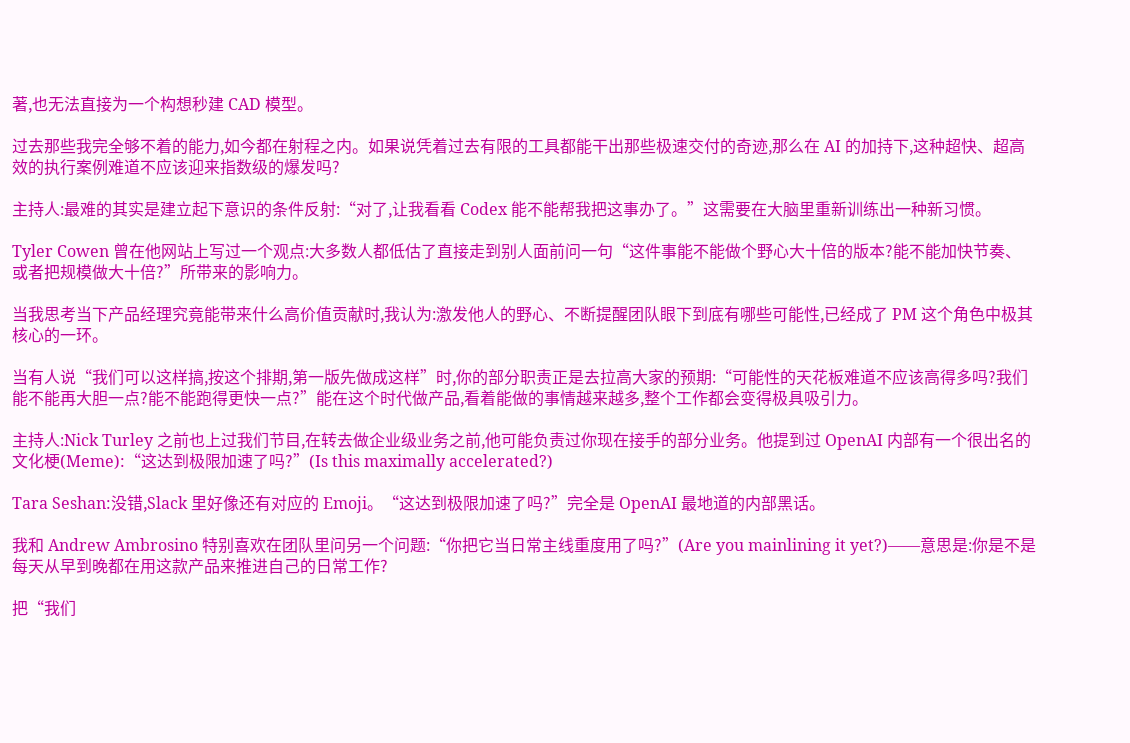著,也无法直接为一个构想秒建 CAD 模型。

过去那些我完全够不着的能力,如今都在射程之内。如果说凭着过去有限的工具都能干出那些极速交付的奇迹,那么在 AI 的加持下,这种超快、超高效的执行案例难道不应该迎来指数级的爆发吗?

主持人:最难的其实是建立起下意识的条件反射:“对了,让我看看 Codex 能不能帮我把这事办了。”这需要在大脑里重新训练出一种新习惯。

Tyler Cowen 曾在他网站上写过一个观点:大多数人都低估了直接走到别人面前问一句“这件事能不能做个野心大十倍的版本?能不能加快节奏、或者把规模做大十倍?”所带来的影响力。

当我思考当下产品经理究竟能带来什么高价值贡献时,我认为:激发他人的野心、不断提醒团队眼下到底有哪些可能性,已经成了 PM 这个角色中极其核心的一环。

当有人说“我们可以这样搞,按这个排期,第一版先做成这样”时,你的部分职责正是去拉高大家的预期:“可能性的天花板难道不应该高得多吗?我们能不能再大胆一点?能不能跑得更快一点?”能在这个时代做产品,看着能做的事情越来越多,整个工作都会变得极具吸引力。

主持人:Nick Turley 之前也上过我们节目,在转去做企业级业务之前,他可能负责过你现在接手的部分业务。他提到过 OpenAI 内部有一个很出名的文化梗(Meme):“这达到极限加速了吗?”(Is this maximally accelerated?)

Tara Seshan:没错,Slack 里好像还有对应的 Emoji。“这达到极限加速了吗?”完全是 OpenAI 最地道的内部黑话。

我和 Andrew Ambrosino 特别喜欢在团队里问另一个问题:“你把它当日常主线重度用了吗?”(Are you mainlining it yet?)——意思是:你是不是每天从早到晚都在用这款产品来推进自己的日常工作?

把“我们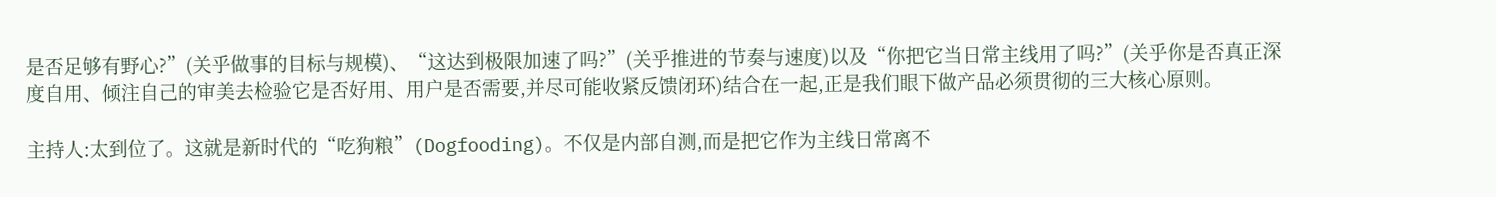是否足够有野心?”(关乎做事的目标与规模)、“这达到极限加速了吗?”(关乎推进的节奏与速度)以及“你把它当日常主线用了吗?”(关乎你是否真正深度自用、倾注自己的审美去检验它是否好用、用户是否需要,并尽可能收紧反馈闭环)结合在一起,正是我们眼下做产品必须贯彻的三大核心原则。

主持人:太到位了。这就是新时代的“吃狗粮”(Dogfooding)。不仅是内部自测,而是把它作为主线日常离不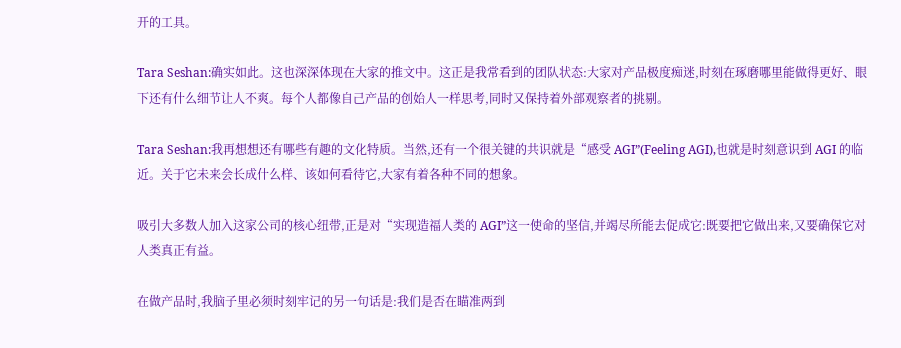开的工具。

Tara Seshan:确实如此。这也深深体现在大家的推文中。这正是我常看到的团队状态:大家对产品极度痴迷,时刻在琢磨哪里能做得更好、眼下还有什么细节让人不爽。每个人都像自己产品的创始人一样思考,同时又保持着外部观察者的挑剔。

Tara Seshan:我再想想还有哪些有趣的文化特质。当然,还有一个很关键的共识就是“感受 AGI”(Feeling AGI),也就是时刻意识到 AGI 的临近。关于它未来会长成什么样、该如何看待它,大家有着各种不同的想象。

吸引大多数人加入这家公司的核心纽带,正是对“实现造福人类的 AGI”这一使命的坚信,并竭尽所能去促成它:既要把它做出来,又要确保它对人类真正有益。

在做产品时,我脑子里必须时刻牢记的另一句话是:我们是否在瞄准两到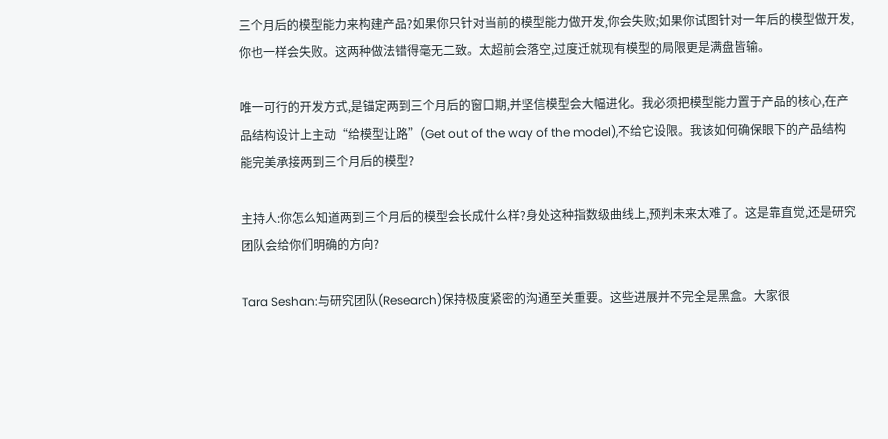三个月后的模型能力来构建产品?如果你只针对当前的模型能力做开发,你会失败;如果你试图针对一年后的模型做开发,你也一样会失败。这两种做法错得毫无二致。太超前会落空,过度迁就现有模型的局限更是满盘皆输。

唯一可行的开发方式,是锚定两到三个月后的窗口期,并坚信模型会大幅进化。我必须把模型能力置于产品的核心,在产品结构设计上主动“给模型让路”(Get out of the way of the model),不给它设限。我该如何确保眼下的产品结构能完美承接两到三个月后的模型?

主持人:你怎么知道两到三个月后的模型会长成什么样?身处这种指数级曲线上,预判未来太难了。这是靠直觉,还是研究团队会给你们明确的方向?

Tara Seshan:与研究团队(Research)保持极度紧密的沟通至关重要。这些进展并不完全是黑盒。大家很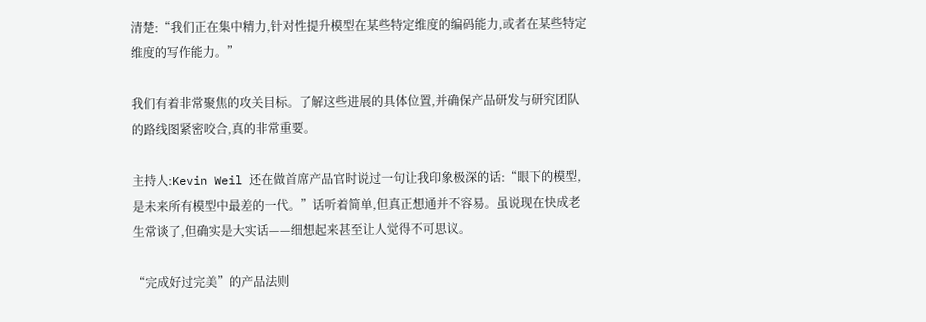清楚:“我们正在集中精力,针对性提升模型在某些特定维度的编码能力,或者在某些特定维度的写作能力。”

我们有着非常聚焦的攻关目标。了解这些进展的具体位置,并确保产品研发与研究团队的路线图紧密咬合,真的非常重要。

主持人:Kevin Weil 还在做首席产品官时说过一句让我印象极深的话:“眼下的模型,是未来所有模型中最差的一代。”话听着简单,但真正想通并不容易。虽说现在快成老生常谈了,但确实是大实话——细想起来甚至让人觉得不可思议。

“完成好过完美”的产品法则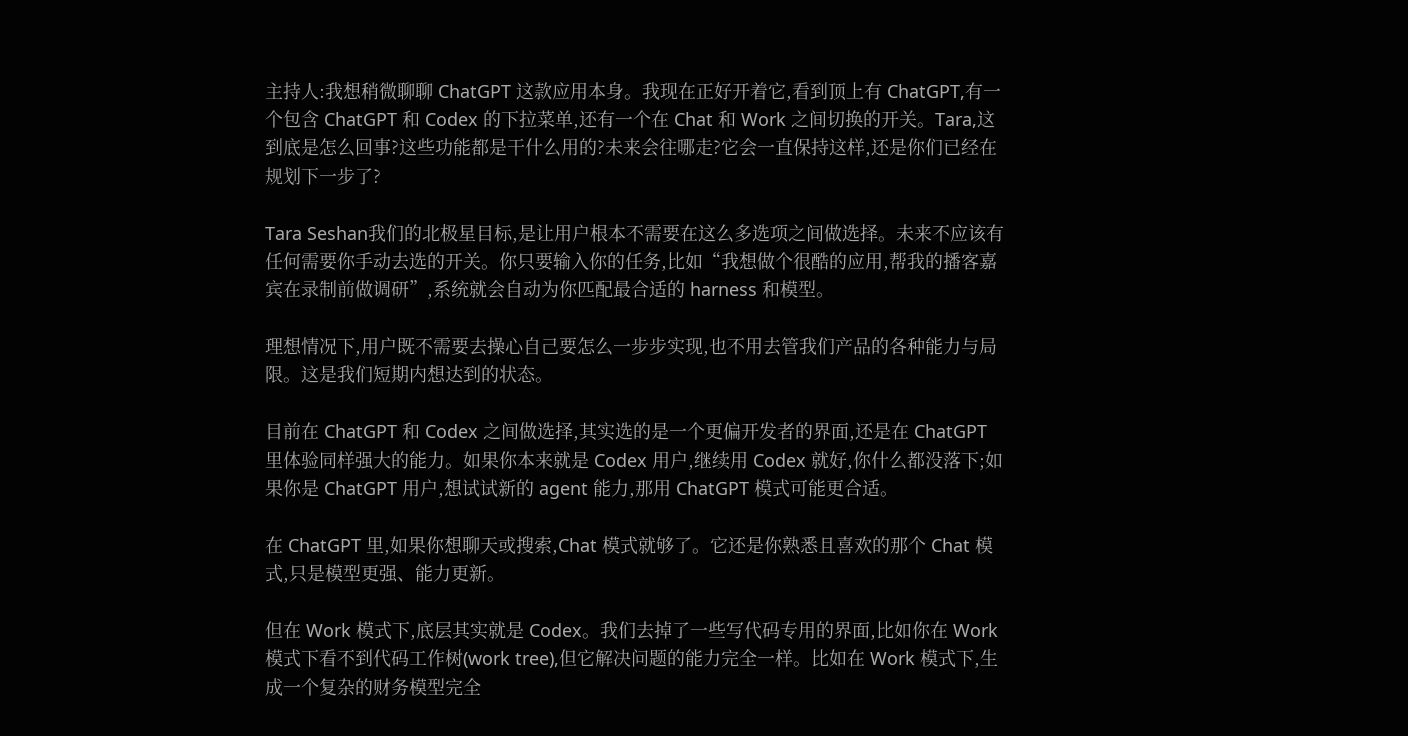主持人:我想稍微聊聊 ChatGPT 这款应用本身。我现在正好开着它,看到顶上有 ChatGPT,有一个包含 ChatGPT 和 Codex 的下拉菜单,还有一个在 Chat 和 Work 之间切换的开关。Tara,这到底是怎么回事?这些功能都是干什么用的?未来会往哪走?它会一直保持这样,还是你们已经在规划下一步了?

Tara Seshan我们的北极星目标,是让用户根本不需要在这么多选项之间做选择。未来不应该有任何需要你手动去选的开关。你只要输入你的任务,比如“我想做个很酷的应用,帮我的播客嘉宾在录制前做调研”,系统就会自动为你匹配最合适的 harness 和模型。

理想情况下,用户既不需要去操心自己要怎么一步步实现,也不用去管我们产品的各种能力与局限。这是我们短期内想达到的状态。

目前在 ChatGPT 和 Codex 之间做选择,其实选的是一个更偏开发者的界面,还是在 ChatGPT 里体验同样强大的能力。如果你本来就是 Codex 用户,继续用 Codex 就好,你什么都没落下;如果你是 ChatGPT 用户,想试试新的 agent 能力,那用 ChatGPT 模式可能更合适。

在 ChatGPT 里,如果你想聊天或搜索,Chat 模式就够了。它还是你熟悉且喜欢的那个 Chat 模式,只是模型更强、能力更新。

但在 Work 模式下,底层其实就是 Codex。我们去掉了一些写代码专用的界面,比如你在 Work 模式下看不到代码工作树(work tree),但它解决问题的能力完全一样。比如在 Work 模式下,生成一个复杂的财务模型完全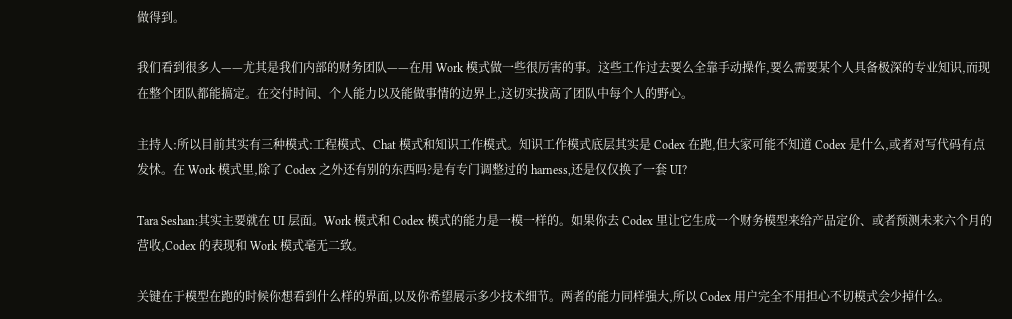做得到。

我们看到很多人——尤其是我们内部的财务团队——在用 Work 模式做一些很厉害的事。这些工作过去要么全靠手动操作,要么需要某个人具备极深的专业知识,而现在整个团队都能搞定。在交付时间、个人能力以及能做事情的边界上,这切实拔高了团队中每个人的野心。

主持人:所以目前其实有三种模式:工程模式、Chat 模式和知识工作模式。知识工作模式底层其实是 Codex 在跑,但大家可能不知道 Codex 是什么,或者对写代码有点发怵。在 Work 模式里,除了 Codex 之外还有别的东西吗?是有专门调整过的 harness,还是仅仅换了一套 UI?

Tara Seshan:其实主要就在 UI 层面。Work 模式和 Codex 模式的能力是一模一样的。如果你去 Codex 里让它生成一个财务模型来给产品定价、或者预测未来六个月的营收,Codex 的表现和 Work 模式毫无二致。

关键在于模型在跑的时候你想看到什么样的界面,以及你希望展示多少技术细节。两者的能力同样强大,所以 Codex 用户完全不用担心不切模式会少掉什么。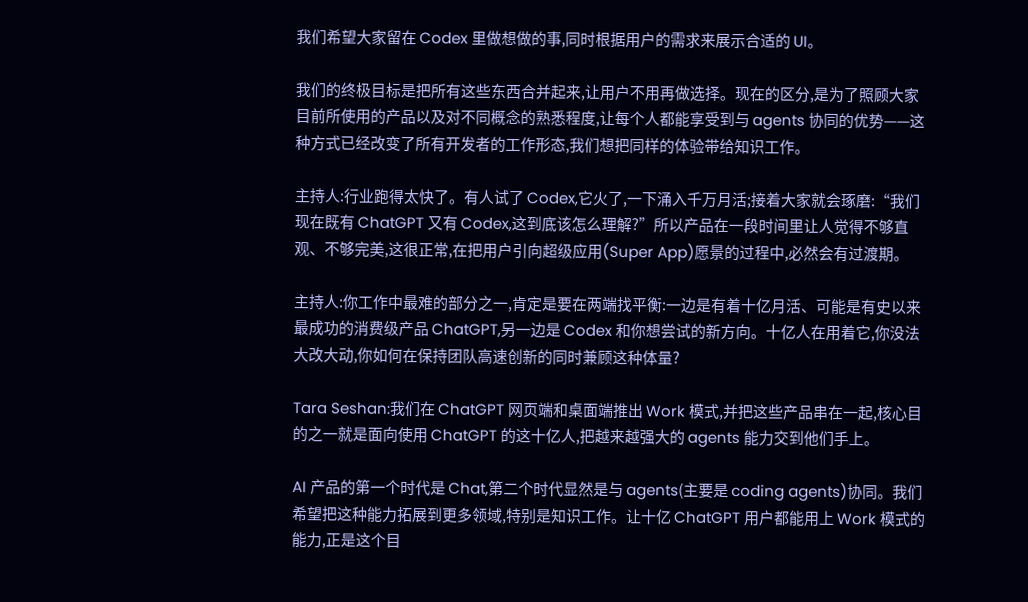我们希望大家留在 Codex 里做想做的事,同时根据用户的需求来展示合适的 UI。

我们的终极目标是把所有这些东西合并起来,让用户不用再做选择。现在的区分,是为了照顾大家目前所使用的产品以及对不同概念的熟悉程度,让每个人都能享受到与 agents 协同的优势——这种方式已经改变了所有开发者的工作形态,我们想把同样的体验带给知识工作。

主持人:行业跑得太快了。有人试了 Codex,它火了,一下涌入千万月活;接着大家就会琢磨:“我们现在既有 ChatGPT 又有 Codex,这到底该怎么理解?”所以产品在一段时间里让人觉得不够直观、不够完美,这很正常,在把用户引向超级应用(Super App)愿景的过程中,必然会有过渡期。

主持人:你工作中最难的部分之一,肯定是要在两端找平衡:一边是有着十亿月活、可能是有史以来最成功的消费级产品 ChatGPT,另一边是 Codex 和你想尝试的新方向。十亿人在用着它,你没法大改大动,你如何在保持团队高速创新的同时兼顾这种体量?

Tara Seshan:我们在 ChatGPT 网页端和桌面端推出 Work 模式,并把这些产品串在一起,核心目的之一就是面向使用 ChatGPT 的这十亿人,把越来越强大的 agents 能力交到他们手上。

AI 产品的第一个时代是 Chat,第二个时代显然是与 agents(主要是 coding agents)协同。我们希望把这种能力拓展到更多领域,特别是知识工作。让十亿 ChatGPT 用户都能用上 Work 模式的能力,正是这个目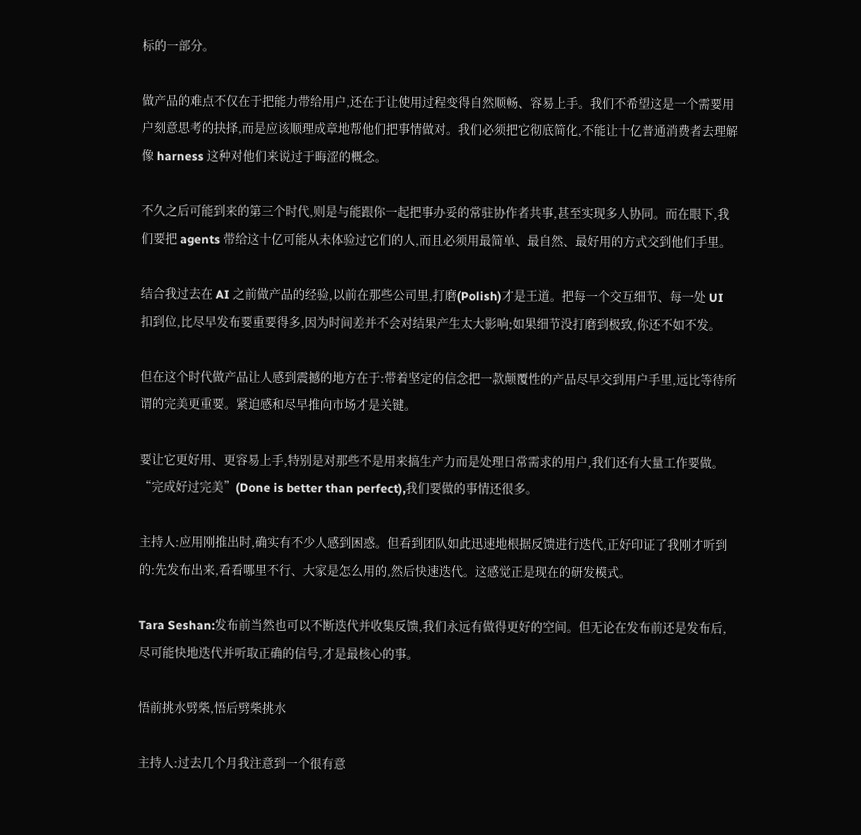标的一部分。

做产品的难点不仅在于把能力带给用户,还在于让使用过程变得自然顺畅、容易上手。我们不希望这是一个需要用户刻意思考的抉择,而是应该顺理成章地帮他们把事情做对。我们必须把它彻底简化,不能让十亿普通消费者去理解像 harness 这种对他们来说过于晦涩的概念。

不久之后可能到来的第三个时代,则是与能跟你一起把事办妥的常驻协作者共事,甚至实现多人协同。而在眼下,我们要把 agents 带给这十亿可能从未体验过它们的人,而且必须用最简单、最自然、最好用的方式交到他们手里。

结合我过去在 AI 之前做产品的经验,以前在那些公司里,打磨(Polish)才是王道。把每一个交互细节、每一处 UI 扣到位,比尽早发布要重要得多,因为时间差并不会对结果产生太大影响;如果细节没打磨到极致,你还不如不发。

但在这个时代做产品让人感到震撼的地方在于:带着坚定的信念把一款颠覆性的产品尽早交到用户手里,远比等待所谓的完美更重要。紧迫感和尽早推向市场才是关键。

要让它更好用、更容易上手,特别是对那些不是用来搞生产力而是处理日常需求的用户,我们还有大量工作要做。“完成好过完美”(Done is better than perfect),我们要做的事情还很多。

主持人:应用刚推出时,确实有不少人感到困惑。但看到团队如此迅速地根据反馈进行迭代,正好印证了我刚才听到的:先发布出来,看看哪里不行、大家是怎么用的,然后快速迭代。这感觉正是现在的研发模式。

Tara Seshan:发布前当然也可以不断迭代并收集反馈,我们永远有做得更好的空间。但无论在发布前还是发布后,尽可能快地迭代并听取正确的信号,才是最核心的事。

悟前挑水劈柴,悟后劈柴挑水

主持人:过去几个月我注意到一个很有意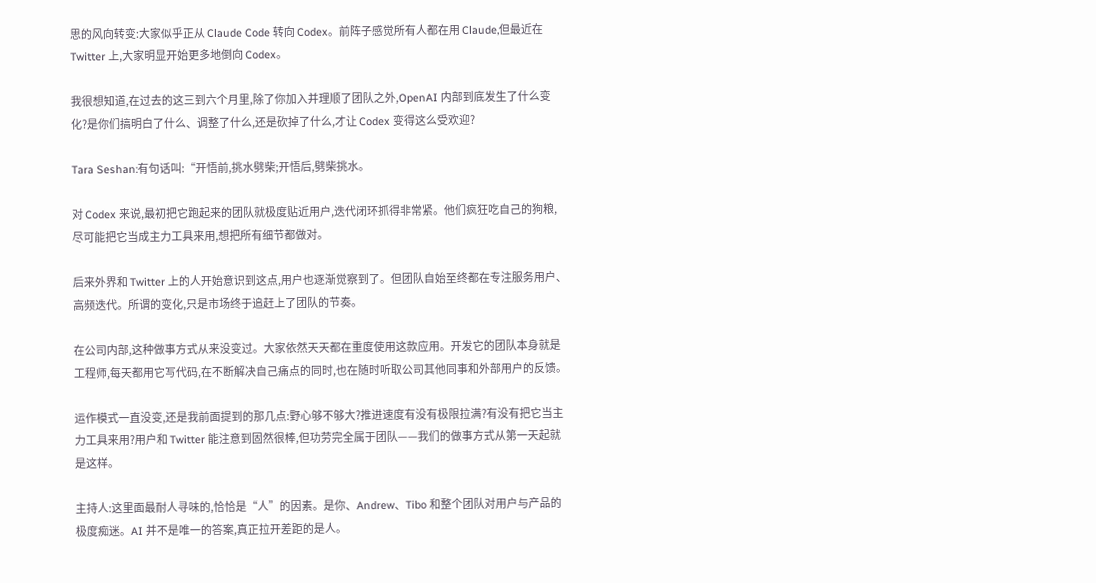思的风向转变:大家似乎正从 Claude Code 转向 Codex。前阵子感觉所有人都在用 Claude,但最近在 Twitter 上,大家明显开始更多地倒向 Codex。

我很想知道,在过去的这三到六个月里,除了你加入并理顺了团队之外,OpenAI 内部到底发生了什么变化?是你们搞明白了什么、调整了什么,还是砍掉了什么,才让 Codex 变得这么受欢迎?

Tara Seshan:有句话叫:“开悟前,挑水劈柴;开悟后,劈柴挑水。

对 Codex 来说,最初把它跑起来的团队就极度贴近用户,迭代闭环抓得非常紧。他们疯狂吃自己的狗粮,尽可能把它当成主力工具来用,想把所有细节都做对。

后来外界和 Twitter 上的人开始意识到这点,用户也逐渐觉察到了。但团队自始至终都在专注服务用户、高频迭代。所谓的变化,只是市场终于追赶上了团队的节奏。

在公司内部,这种做事方式从来没变过。大家依然天天都在重度使用这款应用。开发它的团队本身就是工程师,每天都用它写代码,在不断解决自己痛点的同时,也在随时听取公司其他同事和外部用户的反馈。

运作模式一直没变,还是我前面提到的那几点:野心够不够大?推进速度有没有极限拉满?有没有把它当主力工具来用?用户和 Twitter 能注意到固然很棒,但功劳完全属于团队——我们的做事方式从第一天起就是这样。

主持人:这里面最耐人寻味的,恰恰是“人”的因素。是你、Andrew、Tibo 和整个团队对用户与产品的极度痴迷。AI 并不是唯一的答案,真正拉开差距的是人。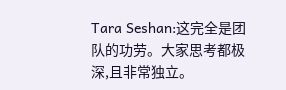Tara Seshan:这完全是团队的功劳。大家思考都极深,且非常独立。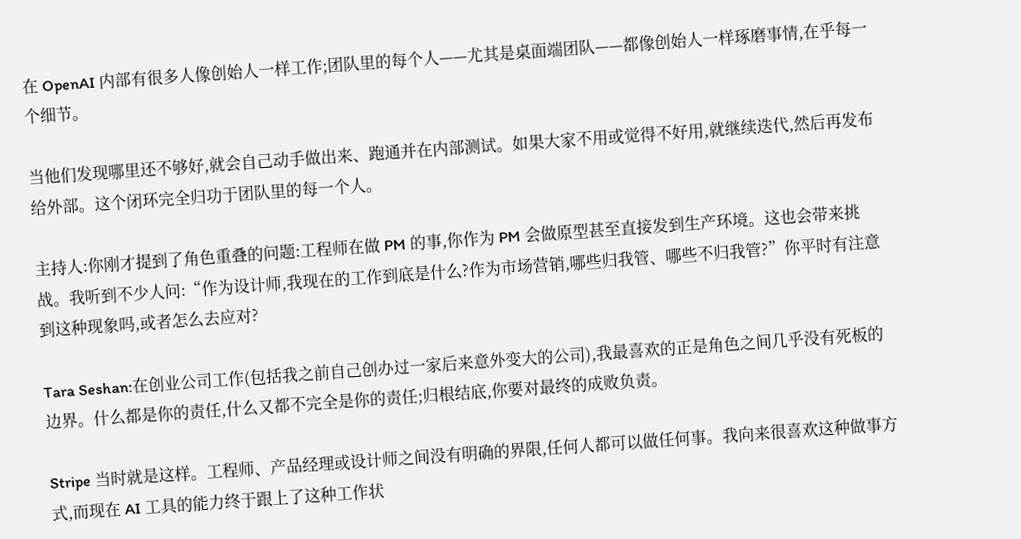在 OpenAI 内部有很多人像创始人一样工作;团队里的每个人——尤其是桌面端团队——都像创始人一样琢磨事情,在乎每一个细节。

当他们发现哪里还不够好,就会自己动手做出来、跑通并在内部测试。如果大家不用或觉得不好用,就继续迭代,然后再发布给外部。这个闭环完全归功于团队里的每一个人。

主持人:你刚才提到了角色重叠的问题:工程师在做 PM 的事,你作为 PM 会做原型甚至直接发到生产环境。这也会带来挑战。我听到不少人问:“作为设计师,我现在的工作到底是什么?作为市场营销,哪些归我管、哪些不归我管?”你平时有注意到这种现象吗,或者怎么去应对?

Tara Seshan:在创业公司工作(包括我之前自己创办过一家后来意外变大的公司),我最喜欢的正是角色之间几乎没有死板的边界。什么都是你的责任,什么又都不完全是你的责任;归根结底,你要对最终的成败负责。

Stripe 当时就是这样。工程师、产品经理或设计师之间没有明确的界限,任何人都可以做任何事。我向来很喜欢这种做事方式,而现在 AI 工具的能力终于跟上了这种工作状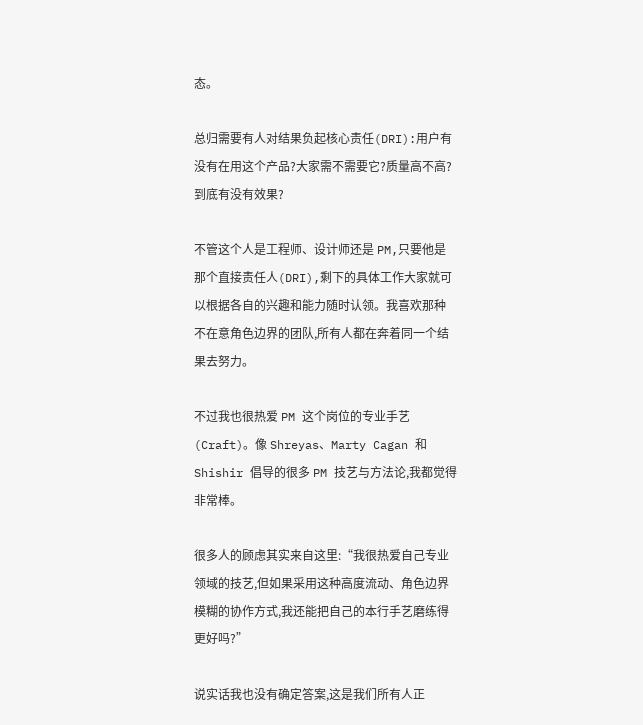态。

总归需要有人对结果负起核心责任(DRI):用户有没有在用这个产品?大家需不需要它?质量高不高?到底有没有效果?

不管这个人是工程师、设计师还是 PM,只要他是那个直接责任人(DRI),剩下的具体工作大家就可以根据各自的兴趣和能力随时认领。我喜欢那种不在意角色边界的团队,所有人都在奔着同一个结果去努力。

不过我也很热爱 PM 这个岗位的专业手艺(Craft)。像 Shreyas、Marty Cagan 和 Shishir 倡导的很多 PM 技艺与方法论,我都觉得非常棒。

很多人的顾虑其实来自这里:“我很热爱自己专业领域的技艺,但如果采用这种高度流动、角色边界模糊的协作方式,我还能把自己的本行手艺磨练得更好吗?”

说实话我也没有确定答案,这是我们所有人正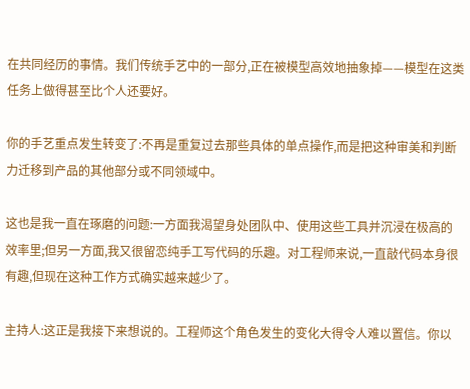在共同经历的事情。我们传统手艺中的一部分,正在被模型高效地抽象掉——模型在这类任务上做得甚至比个人还要好。

你的手艺重点发生转变了:不再是重复过去那些具体的单点操作,而是把这种审美和判断力迁移到产品的其他部分或不同领域中。

这也是我一直在琢磨的问题:一方面我渴望身处团队中、使用这些工具并沉浸在极高的效率里;但另一方面,我又很留恋纯手工写代码的乐趣。对工程师来说,一直敲代码本身很有趣,但现在这种工作方式确实越来越少了。

主持人:这正是我接下来想说的。工程师这个角色发生的变化大得令人难以置信。你以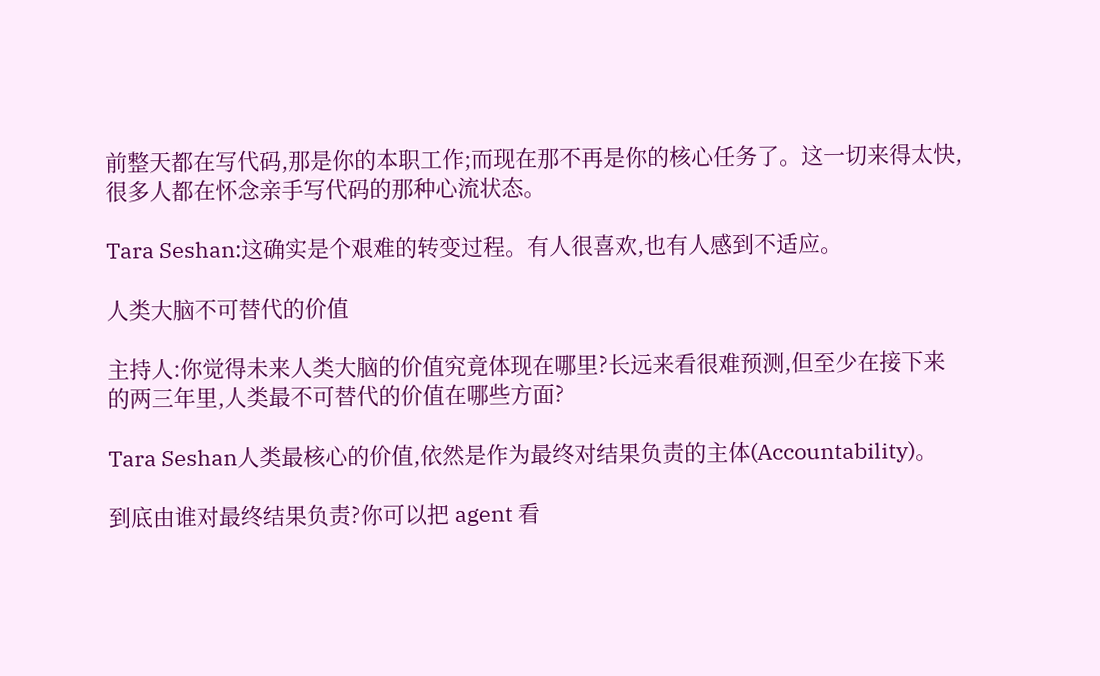前整天都在写代码,那是你的本职工作;而现在那不再是你的核心任务了。这一切来得太快,很多人都在怀念亲手写代码的那种心流状态。

Tara Seshan:这确实是个艰难的转变过程。有人很喜欢,也有人感到不适应。

人类大脑不可替代的价值

主持人:你觉得未来人类大脑的价值究竟体现在哪里?长远来看很难预测,但至少在接下来的两三年里,人类最不可替代的价值在哪些方面?

Tara Seshan人类最核心的价值,依然是作为最终对结果负责的主体(Accountability)。

到底由谁对最终结果负责?你可以把 agent 看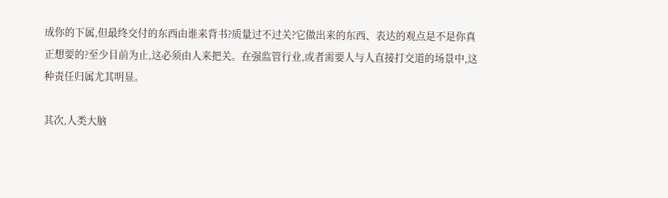成你的下属,但最终交付的东西由谁来背书?质量过不过关?它做出来的东西、表达的观点是不是你真正想要的?至少目前为止,这必须由人来把关。在强监管行业,或者需要人与人直接打交道的场景中,这种责任归属尤其明显。

其次,人类大脑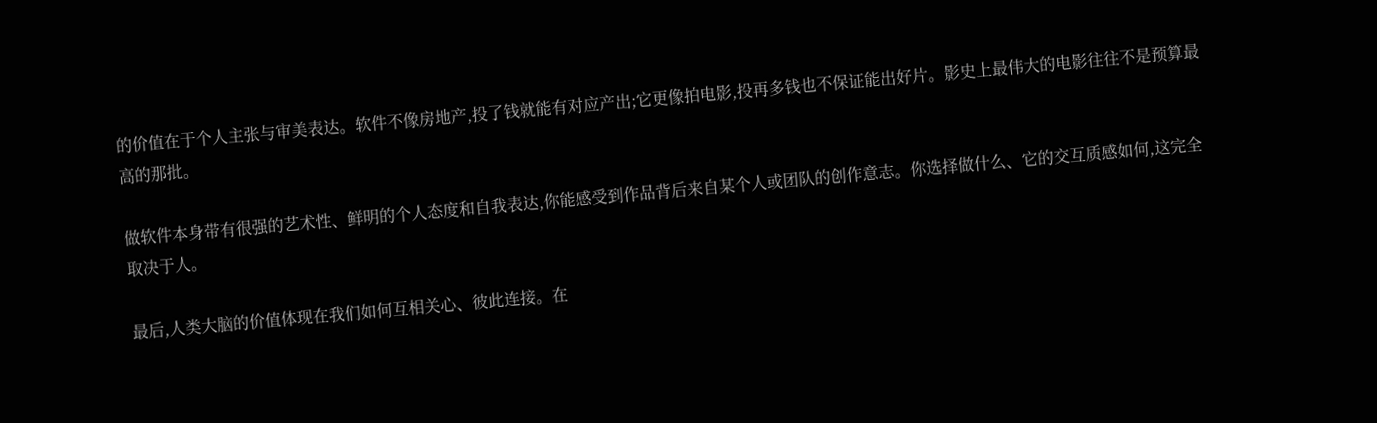的价值在于个人主张与审美表达。软件不像房地产,投了钱就能有对应产出;它更像拍电影,投再多钱也不保证能出好片。影史上最伟大的电影往往不是预算最高的那批。

做软件本身带有很强的艺术性、鲜明的个人态度和自我表达,你能感受到作品背后来自某个人或团队的创作意志。你选择做什么、它的交互质感如何,这完全取决于人。

最后,人类大脑的价值体现在我们如何互相关心、彼此连接。在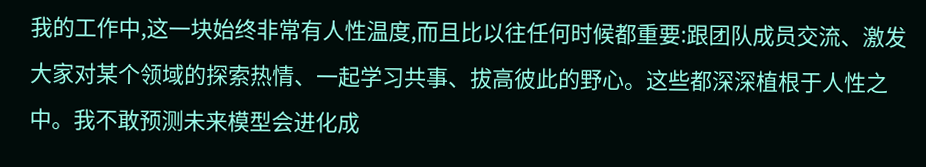我的工作中,这一块始终非常有人性温度,而且比以往任何时候都重要:跟团队成员交流、激发大家对某个领域的探索热情、一起学习共事、拔高彼此的野心。这些都深深植根于人性之中。我不敢预测未来模型会进化成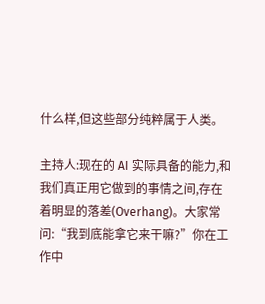什么样,但这些部分纯粹属于人类。

主持人:现在的 AI 实际具备的能力,和我们真正用它做到的事情之间,存在着明显的落差(Overhang)。大家常问:“我到底能拿它来干嘛?”你在工作中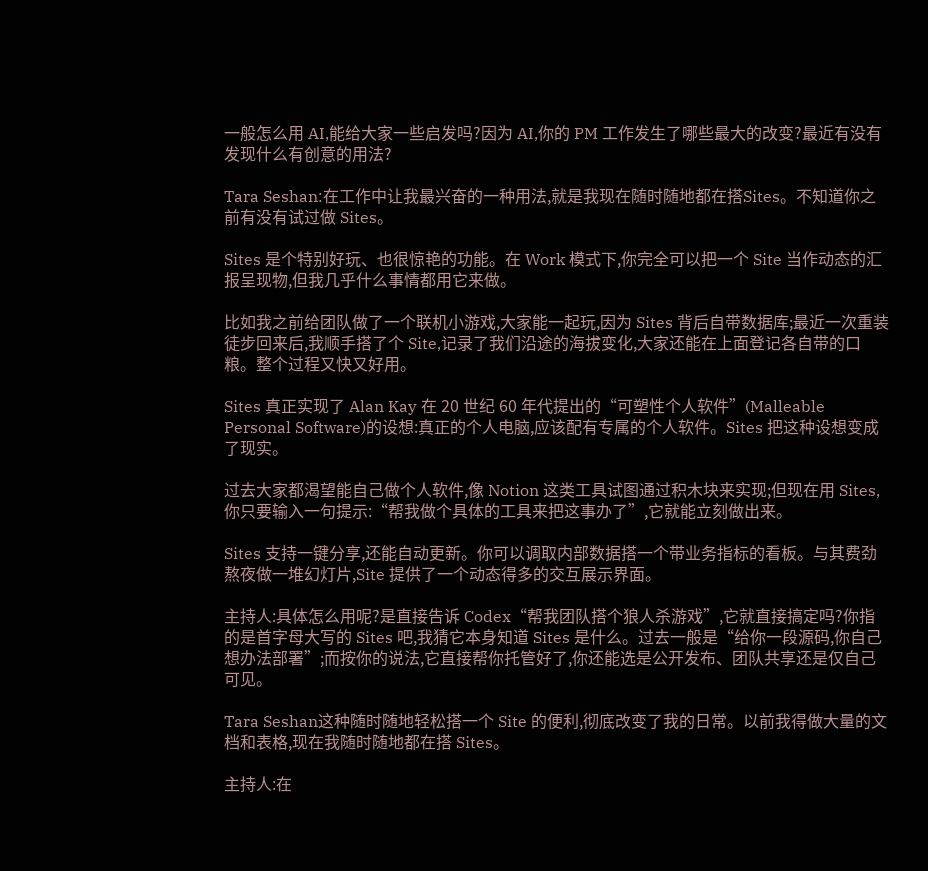一般怎么用 AI,能给大家一些启发吗?因为 AI,你的 PM 工作发生了哪些最大的改变?最近有没有发现什么有创意的用法?

Tara Seshan:在工作中让我最兴奋的一种用法,就是我现在随时随地都在搭Sites。不知道你之前有没有试过做 Sites。

Sites 是个特别好玩、也很惊艳的功能。在 Work 模式下,你完全可以把一个 Site 当作动态的汇报呈现物,但我几乎什么事情都用它来做。

比如我之前给团队做了一个联机小游戏,大家能一起玩,因为 Sites 背后自带数据库;最近一次重装徒步回来后,我顺手搭了个 Site,记录了我们沿途的海拔变化,大家还能在上面登记各自带的口粮。整个过程又快又好用。

Sites 真正实现了 Alan Kay 在 20 世纪 60 年代提出的“可塑性个人软件”(Malleable Personal Software)的设想:真正的个人电脑,应该配有专属的个人软件。Sites 把这种设想变成了现实。

过去大家都渴望能自己做个人软件,像 Notion 这类工具试图通过积木块来实现;但现在用 Sites,你只要输入一句提示:“帮我做个具体的工具来把这事办了”,它就能立刻做出来。

Sites 支持一键分享,还能自动更新。你可以调取内部数据搭一个带业务指标的看板。与其费劲熬夜做一堆幻灯片,Site 提供了一个动态得多的交互展示界面。

主持人:具体怎么用呢?是直接告诉 Codex“帮我团队搭个狼人杀游戏”,它就直接搞定吗?你指的是首字母大写的 Sites 吧,我猜它本身知道 Sites 是什么。过去一般是“给你一段源码,你自己想办法部署”;而按你的说法,它直接帮你托管好了,你还能选是公开发布、团队共享还是仅自己可见。

Tara Seshan这种随时随地轻松搭一个 Site 的便利,彻底改变了我的日常。以前我得做大量的文档和表格,现在我随时随地都在搭 Sites。

主持人:在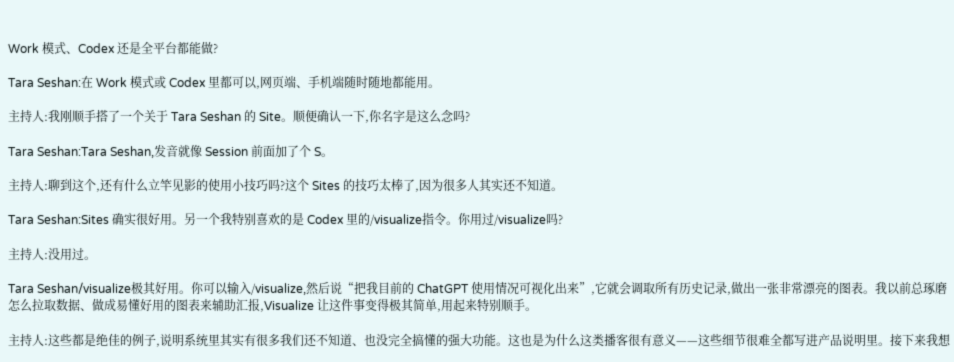Work 模式、Codex 还是全平台都能做?

Tara Seshan:在 Work 模式或 Codex 里都可以,网页端、手机端随时随地都能用。

主持人:我刚顺手搭了一个关于 Tara Seshan 的 Site。顺便确认一下,你名字是这么念吗?

Tara Seshan:Tara Seshan,发音就像 Session 前面加了个 S。

主持人:聊到这个,还有什么立竿见影的使用小技巧吗?这个 Sites 的技巧太棒了,因为很多人其实还不知道。

Tara Seshan:Sites 确实很好用。另一个我特别喜欢的是 Codex 里的/visualize指令。你用过/visualize吗?

主持人:没用过。

Tara Seshan/visualize极其好用。你可以输入/visualize,然后说“把我目前的 ChatGPT 使用情况可视化出来”,它就会调取所有历史记录,做出一张非常漂亮的图表。我以前总琢磨怎么拉取数据、做成易懂好用的图表来辅助汇报,Visualize 让这件事变得极其简单,用起来特别顺手。

主持人:这些都是绝佳的例子,说明系统里其实有很多我们还不知道、也没完全搞懂的强大功能。这也是为什么这类播客很有意义——这些细节很难全都写进产品说明里。接下来我想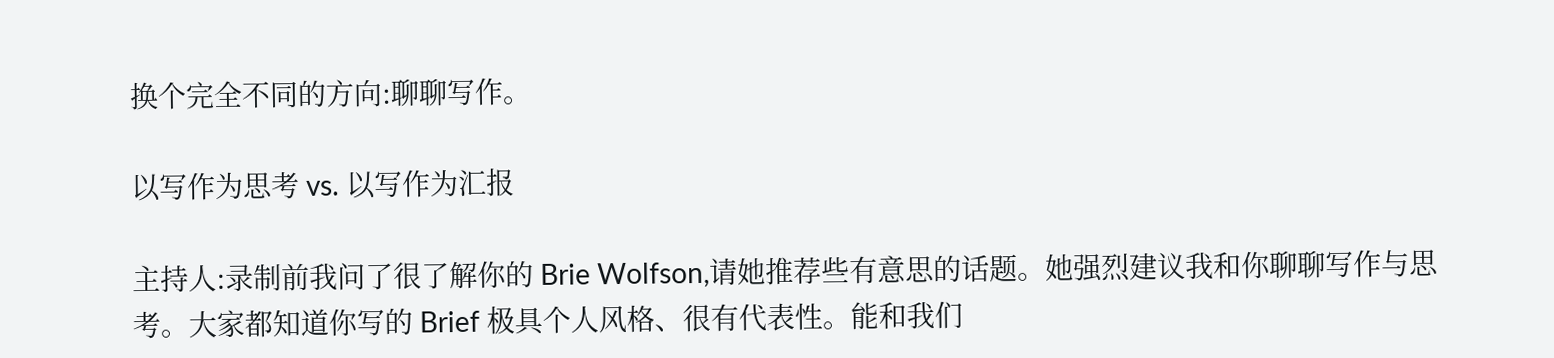换个完全不同的方向:聊聊写作。

以写作为思考 vs. 以写作为汇报

主持人:录制前我问了很了解你的 Brie Wolfson,请她推荐些有意思的话题。她强烈建议我和你聊聊写作与思考。大家都知道你写的 Brief 极具个人风格、很有代表性。能和我们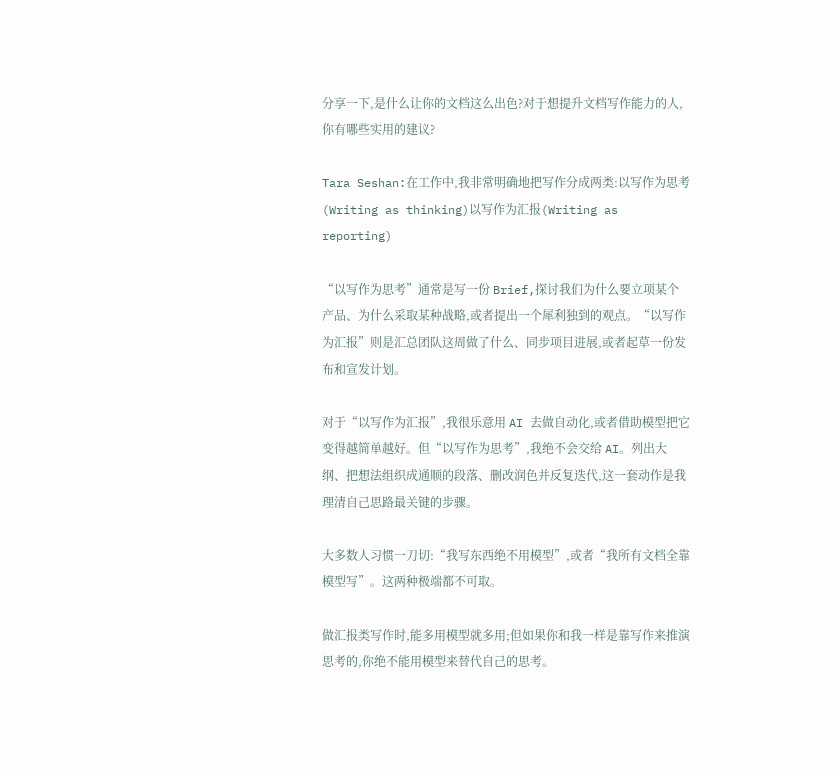分享一下,是什么让你的文档这么出色?对于想提升文档写作能力的人,你有哪些实用的建议?

Tara Seshan:在工作中,我非常明确地把写作分成两类:以写作为思考(Writing as thinking)以写作为汇报(Writing as reporting)

“以写作为思考”通常是写一份 Brief,探讨我们为什么要立项某个产品、为什么采取某种战略,或者提出一个犀利独到的观点。“以写作为汇报”则是汇总团队这周做了什么、同步项目进展,或者起草一份发布和宣发计划。

对于“以写作为汇报”,我很乐意用 AI 去做自动化,或者借助模型把它变得越简单越好。但“以写作为思考”,我绝不会交给 AI。列出大纲、把想法组织成通顺的段落、删改润色并反复迭代,这一套动作是我理清自己思路最关键的步骤。

大多数人习惯一刀切:“我写东西绝不用模型”,或者“我所有文档全靠模型写”。这两种极端都不可取。

做汇报类写作时,能多用模型就多用;但如果你和我一样是靠写作来推演思考的,你绝不能用模型来替代自己的思考。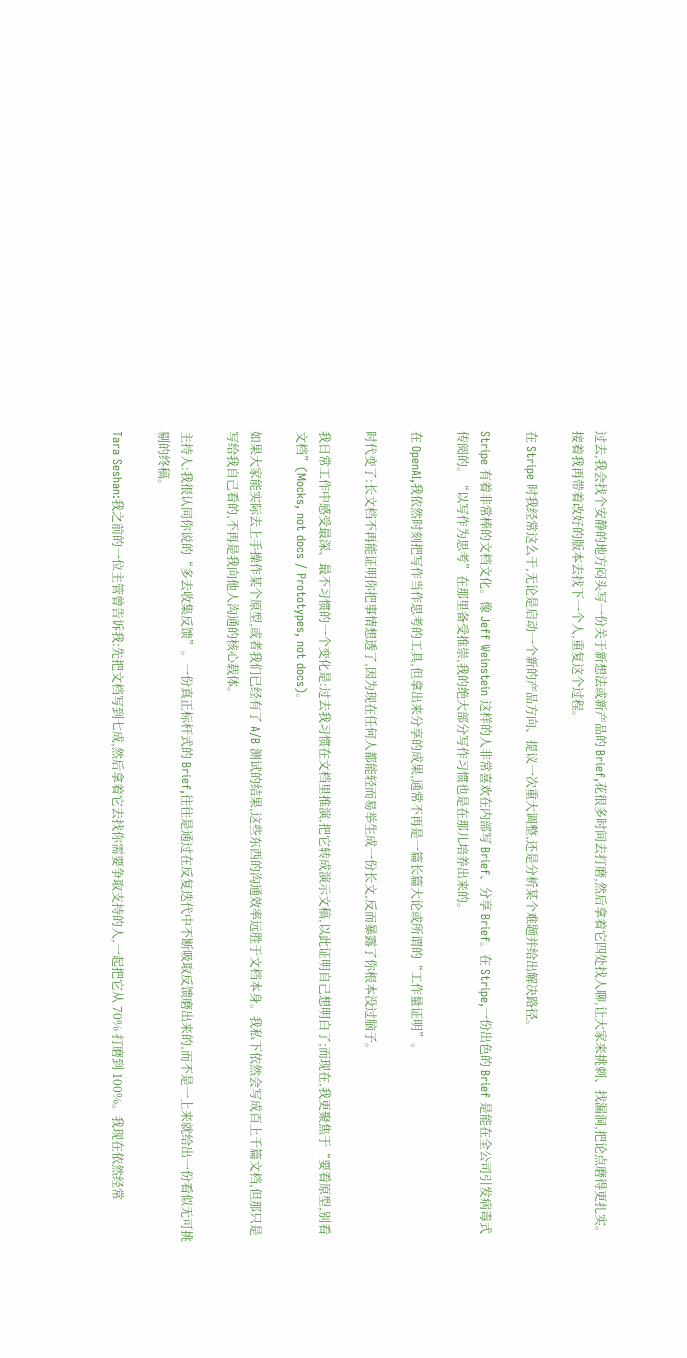过去,我会找个安静的地方闷头写一份关于新想法或新产品的 Brief,花很多时间去打磨,然后拿着它四处找人聊,让大家来挑刺、找漏洞,把论点磨得更扎实。接着我再带着改好的版本去找下一个人,重复这个过程。

在 Stripe 时我经常这么干,无论是启动一个新的产品方向、提议一次重大调整,还是分析某个难题并给出解决路径。

Stripe 有着非常棒的文档文化。像 Jeff Weinstein 这样的人非常喜欢在内部写 Brief、分享 Brief。在 Stripe,一份出色的 Brief 是能在全公司引发病毒式传阅的。“以写作为思考”在那里备受推崇,我的绝大部分写作习惯也是在那儿培养出来的。

在 OpenAI,我依然时刻把写作当作思考的工具,但拿出来分享的成果,通常不再是一篇长篇大论或所谓的“工作量证明”。

时代变了:长文档不再能证明你把事情想透了,因为现在任何人都能轻而易举生成一份长文,反而暴露了你根本没过脑子。

我日常工作中感受最深、最不习惯的一个变化是:过去我习惯在文档里推演,把它转成演示文稿,以此证明自己想明白了;而现在,我更聚焦于“要看原型,别看文档”(Mocks, not docs / Prototypes, not docs)。

如果大家能实际去上手操作某个原型,或者我们已经有了 A/B 测试的结果,这些东西的沟通效率远胜于文档本身。我私下依然会写成百上千篇文档,但那只是写给我自己看的,不再是我向他人沟通的核心载体。

主持人:我很认同你说的“多去收集反馈”。一份真正标杆式的 Brief,往往是通过在反复迭代中不断吸取反馈磨出来的,而不是一上来就给出一份看似无可挑剔的终稿。

Tara Seshan:我之前的一位主管曾告诉我:先把文档写到七成,然后拿着它去找你需要争取支持的人,一起把它从 70% 打磨到 100%。我现在依然经常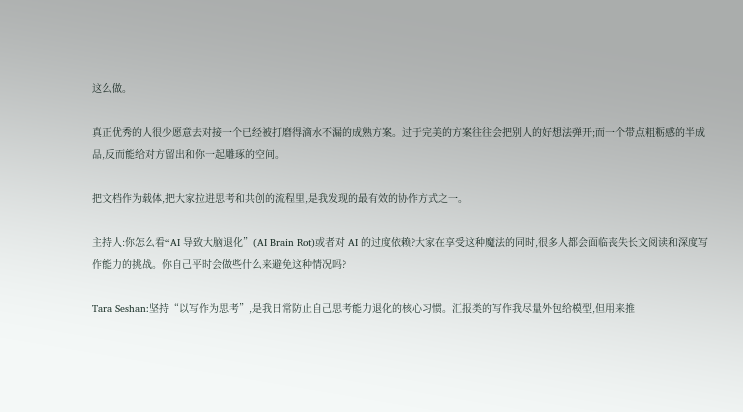这么做。

真正优秀的人很少愿意去对接一个已经被打磨得滴水不漏的成熟方案。过于完美的方案往往会把别人的好想法弹开;而一个带点粗粝感的半成品,反而能给对方留出和你一起雕琢的空间。

把文档作为载体,把大家拉进思考和共创的流程里,是我发现的最有效的协作方式之一。

主持人:你怎么看“AI 导致大脑退化”(AI Brain Rot)或者对 AI 的过度依赖?大家在享受这种魔法的同时,很多人都会面临丧失长文阅读和深度写作能力的挑战。你自己平时会做些什么来避免这种情况吗?

Tara Seshan:坚持“以写作为思考”,是我日常防止自己思考能力退化的核心习惯。汇报类的写作我尽量外包给模型,但用来推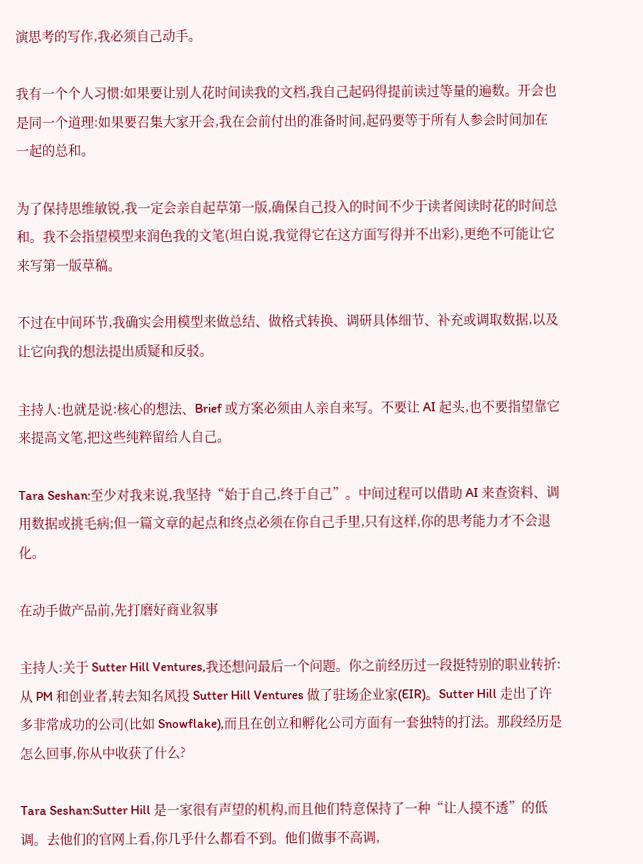演思考的写作,我必须自己动手。

我有一个个人习惯:如果要让别人花时间读我的文档,我自己起码得提前读过等量的遍数。开会也是同一个道理:如果要召集大家开会,我在会前付出的准备时间,起码要等于所有人参会时间加在一起的总和。

为了保持思维敏锐,我一定会亲自起草第一版,确保自己投入的时间不少于读者阅读时花的时间总和。我不会指望模型来润色我的文笔(坦白说,我觉得它在这方面写得并不出彩),更绝不可能让它来写第一版草稿。

不过在中间环节,我确实会用模型来做总结、做格式转换、调研具体细节、补充或调取数据,以及让它向我的想法提出质疑和反驳。

主持人:也就是说:核心的想法、Brief 或方案必须由人亲自来写。不要让 AI 起头,也不要指望靠它来提高文笔,把这些纯粹留给人自己。

Tara Seshan:至少对我来说,我坚持“始于自己,终于自己”。中间过程可以借助 AI 来查资料、调用数据或挑毛病;但一篇文章的起点和终点必须在你自己手里,只有这样,你的思考能力才不会退化。

在动手做产品前,先打磨好商业叙事

主持人:关于 Sutter Hill Ventures,我还想问最后一个问题。你之前经历过一段挺特别的职业转折:从 PM 和创业者,转去知名风投 Sutter Hill Ventures 做了驻场企业家(EIR)。Sutter Hill 走出了许多非常成功的公司(比如 Snowflake),而且在创立和孵化公司方面有一套独特的打法。那段经历是怎么回事,你从中收获了什么?

Tara Seshan:Sutter Hill 是一家很有声望的机构,而且他们特意保持了一种“让人摸不透”的低调。去他们的官网上看,你几乎什么都看不到。他们做事不高调,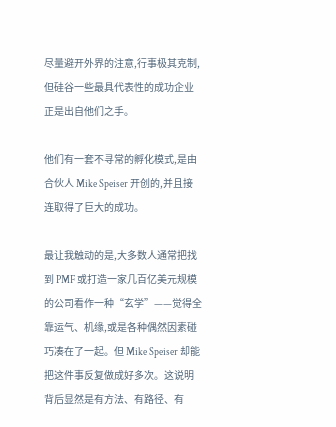尽量避开外界的注意,行事极其克制,但硅谷一些最具代表性的成功企业正是出自他们之手。

他们有一套不寻常的孵化模式,是由合伙人 Mike Speiser 开创的,并且接连取得了巨大的成功。

最让我触动的是,大多数人通常把找到 PMF 或打造一家几百亿美元规模的公司看作一种“玄学”——觉得全靠运气、机缘,或是各种偶然因素碰巧凑在了一起。但 Mike Speiser 却能把这件事反复做成好多次。这说明背后显然是有方法、有路径、有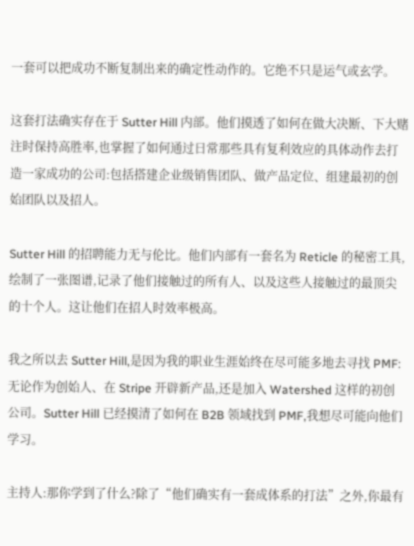一套可以把成功不断复制出来的确定性动作的。它绝不只是运气或玄学。

这套打法确实存在于 Sutter Hill 内部。他们摸透了如何在做大决断、下大赌注时保持高胜率,也掌握了如何通过日常那些具有复利效应的具体动作去打造一家成功的公司:包括搭建企业级销售团队、做产品定位、组建最初的创始团队以及招人。

Sutter Hill 的招聘能力无与伦比。他们内部有一套名为 Reticle 的秘密工具,绘制了一张图谱,记录了他们接触过的所有人、以及这些人接触过的最顶尖的十个人。这让他们在招人时效率极高。

我之所以去 Sutter Hill,是因为我的职业生涯始终在尽可能多地去寻找 PMF:无论作为创始人、在 Stripe 开辟新产品,还是加入 Watershed 这样的初创公司。Sutter Hill 已经摸清了如何在 B2B 领域找到 PMF,我想尽可能向他们学习。

主持人:那你学到了什么?除了“他们确实有一套成体系的打法”之外,你最有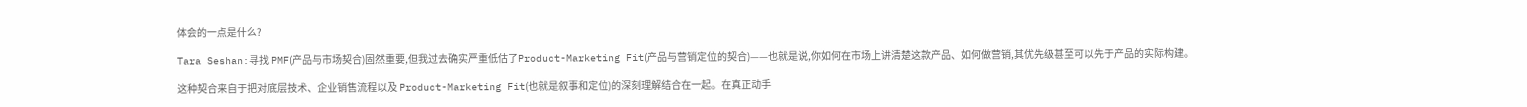体会的一点是什么?

Tara Seshan:寻找 PMF(产品与市场契合)固然重要,但我过去确实严重低估了Product-Marketing Fit(产品与营销定位的契合)——也就是说,你如何在市场上讲清楚这款产品、如何做营销,其优先级甚至可以先于产品的实际构建。

这种契合来自于把对底层技术、企业销售流程以及 Product-Marketing Fit(也就是叙事和定位)的深刻理解结合在一起。在真正动手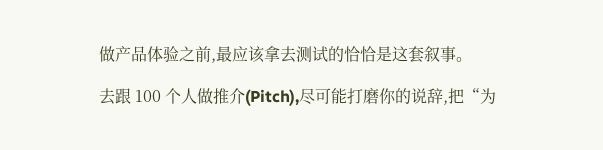做产品体验之前,最应该拿去测试的恰恰是这套叙事。

去跟 100 个人做推介(Pitch),尽可能打磨你的说辞,把“为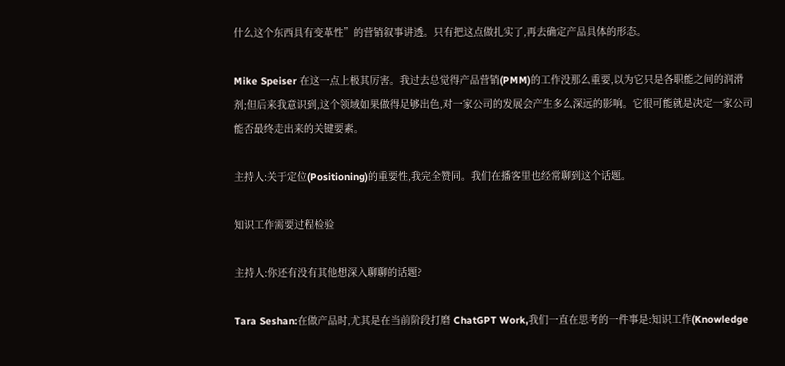什么这个东西具有变革性”的营销叙事讲透。只有把这点做扎实了,再去确定产品具体的形态。

Mike Speiser 在这一点上极其厉害。我过去总觉得产品营销(PMM)的工作没那么重要,以为它只是各职能之间的润滑剂;但后来我意识到,这个领域如果做得足够出色,对一家公司的发展会产生多么深远的影响。它很可能就是决定一家公司能否最终走出来的关键要素。

主持人:关于定位(Positioning)的重要性,我完全赞同。我们在播客里也经常聊到这个话题。

知识工作需要过程检验

主持人:你还有没有其他想深入聊聊的话题?

Tara Seshan:在做产品时,尤其是在当前阶段打磨 ChatGPT Work,我们一直在思考的一件事是:知识工作(Knowledge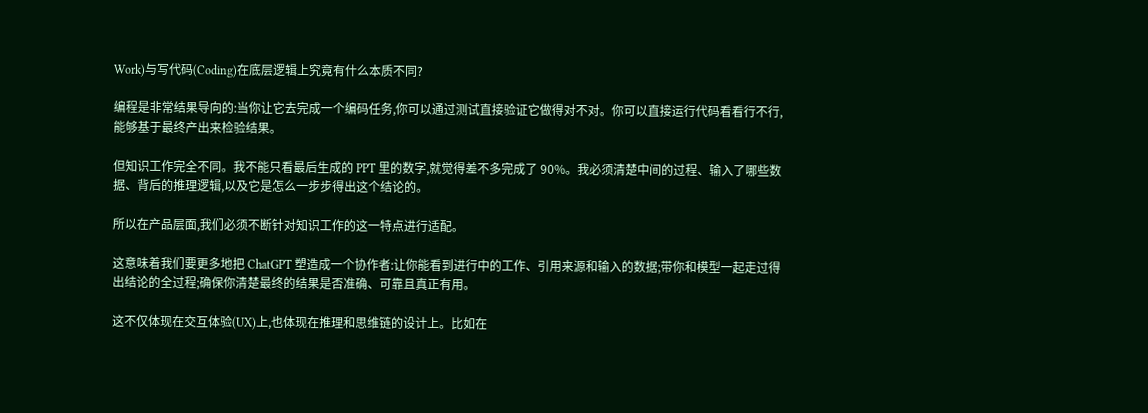Work)与写代码(Coding)在底层逻辑上究竟有什么本质不同?

编程是非常结果导向的:当你让它去完成一个编码任务,你可以通过测试直接验证它做得对不对。你可以直接运行代码看看行不行,能够基于最终产出来检验结果。

但知识工作完全不同。我不能只看最后生成的 PPT 里的数字,就觉得差不多完成了 90%。我必须清楚中间的过程、输入了哪些数据、背后的推理逻辑,以及它是怎么一步步得出这个结论的。

所以在产品层面,我们必须不断针对知识工作的这一特点进行适配。

这意味着我们要更多地把 ChatGPT 塑造成一个协作者:让你能看到进行中的工作、引用来源和输入的数据;带你和模型一起走过得出结论的全过程;确保你清楚最终的结果是否准确、可靠且真正有用。

这不仅体现在交互体验(UX)上,也体现在推理和思维链的设计上。比如在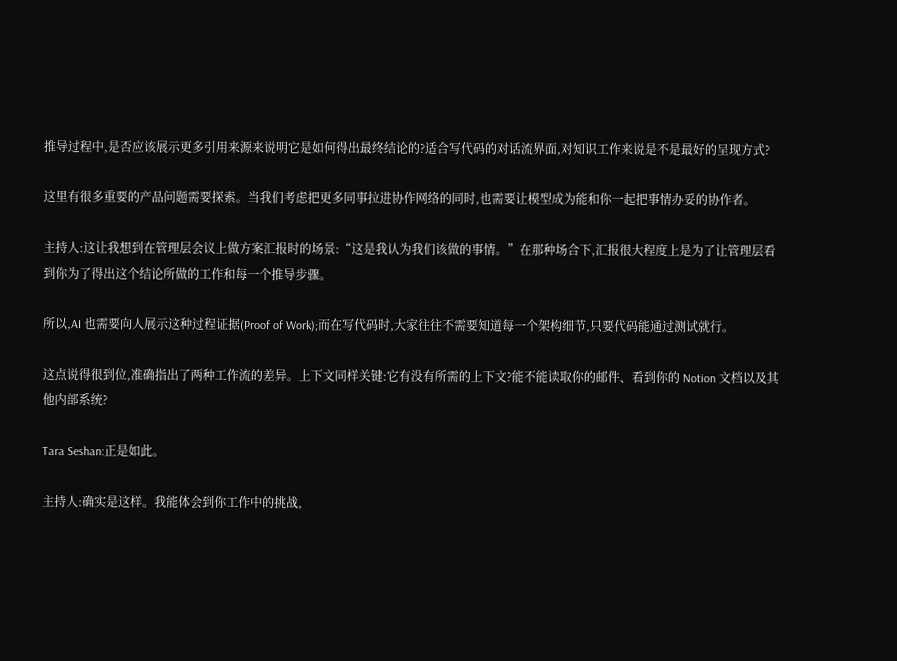推导过程中,是否应该展示更多引用来源来说明它是如何得出最终结论的?适合写代码的对话流界面,对知识工作来说是不是最好的呈现方式?

这里有很多重要的产品问题需要探索。当我们考虑把更多同事拉进协作网络的同时,也需要让模型成为能和你一起把事情办妥的协作者。

主持人:这让我想到在管理层会议上做方案汇报时的场景:“这是我认为我们该做的事情。”在那种场合下,汇报很大程度上是为了让管理层看到你为了得出这个结论所做的工作和每一个推导步骤。

所以,AI 也需要向人展示这种过程证据(Proof of Work);而在写代码时,大家往往不需要知道每一个架构细节,只要代码能通过测试就行。

这点说得很到位,准确指出了两种工作流的差异。上下文同样关键:它有没有所需的上下文?能不能读取你的邮件、看到你的 Notion 文档以及其他内部系统?

Tara Seshan:正是如此。

主持人:确实是这样。我能体会到你工作中的挑战,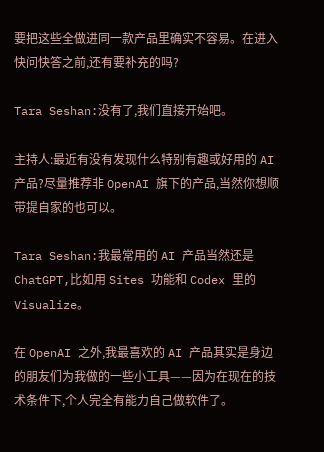要把这些全做进同一款产品里确实不容易。在进入快问快答之前,还有要补充的吗?

Tara Seshan:没有了,我们直接开始吧。

主持人:最近有没有发现什么特别有趣或好用的 AI 产品?尽量推荐非 OpenAI 旗下的产品,当然你想顺带提自家的也可以。

Tara Seshan:我最常用的 AI 产品当然还是 ChatGPT,比如用 Sites 功能和 Codex 里的 Visualize。

在 OpenAI 之外,我最喜欢的 AI 产品其实是身边的朋友们为我做的一些小工具——因为在现在的技术条件下,个人完全有能力自己做软件了。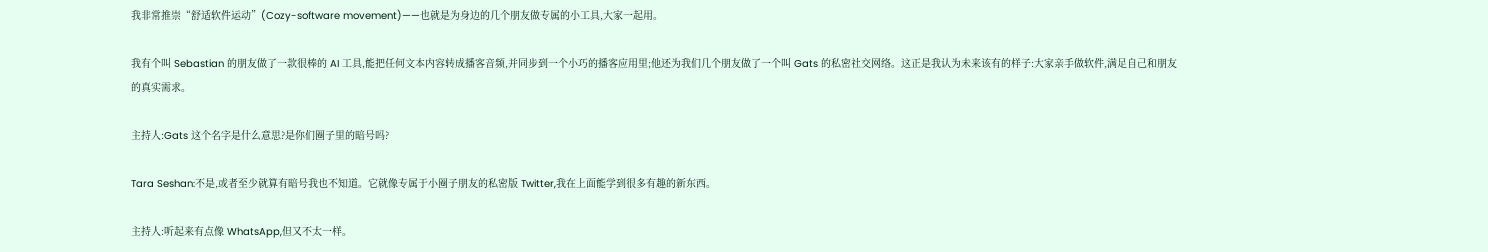我非常推崇“舒适软件运动”(Cozy-software movement)——也就是为身边的几个朋友做专属的小工具,大家一起用。

我有个叫 Sebastian 的朋友做了一款很棒的 AI 工具,能把任何文本内容转成播客音频,并同步到一个小巧的播客应用里;他还为我们几个朋友做了一个叫 Gats 的私密社交网络。这正是我认为未来该有的样子:大家亲手做软件,满足自己和朋友的真实需求。

主持人:Gats 这个名字是什么意思?是你们圈子里的暗号吗?

Tara Seshan:不是,或者至少就算有暗号我也不知道。它就像专属于小圈子朋友的私密版 Twitter,我在上面能学到很多有趣的新东西。

主持人:听起来有点像 WhatsApp,但又不太一样。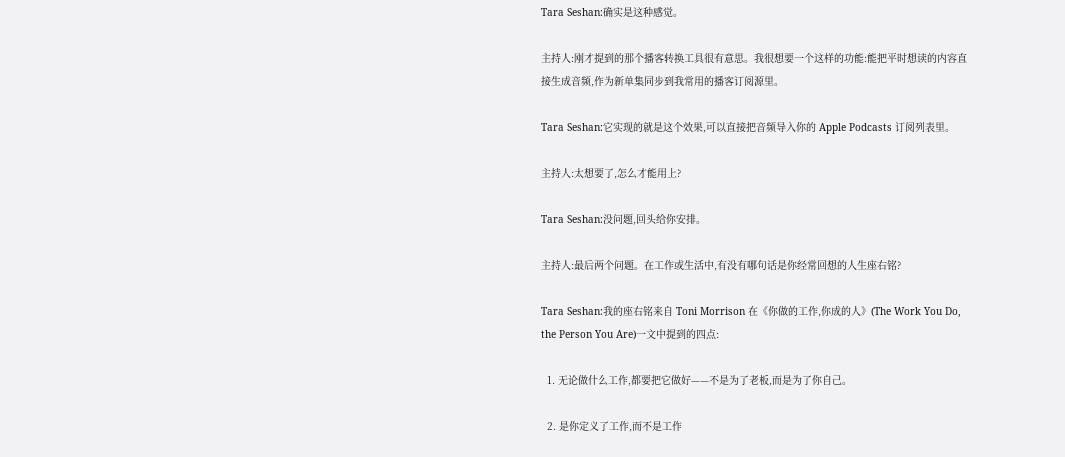Tara Seshan:确实是这种感觉。

主持人:刚才提到的那个播客转换工具很有意思。我很想要一个这样的功能:能把平时想读的内容直接生成音频,作为新单集同步到我常用的播客订阅源里。

Tara Seshan:它实现的就是这个效果,可以直接把音频导入你的 Apple Podcasts 订阅列表里。

主持人:太想要了,怎么才能用上?

Tara Seshan:没问题,回头给你安排。

主持人:最后两个问题。在工作或生活中,有没有哪句话是你经常回想的人生座右铭?

Tara Seshan:我的座右铭来自 Toni Morrison 在《你做的工作,你成的人》(The Work You Do, the Person You Are)一文中提到的四点:

  1. 无论做什么工作,都要把它做好——不是为了老板,而是为了你自己。

  2. 是你定义了工作,而不是工作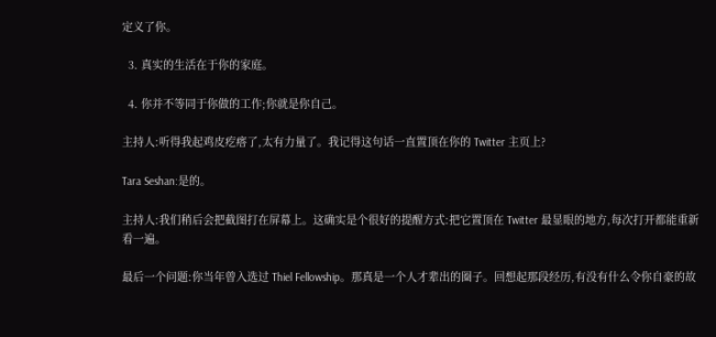定义了你。

  3. 真实的生活在于你的家庭。

  4. 你并不等同于你做的工作;你就是你自己。

主持人:听得我起鸡皮疙瘩了,太有力量了。我记得这句话一直置顶在你的 Twitter 主页上?

Tara Seshan:是的。

主持人:我们稍后会把截图打在屏幕上。这确实是个很好的提醒方式:把它置顶在 Twitter 最显眼的地方,每次打开都能重新看一遍。

最后一个问题:你当年曾入选过 Thiel Fellowship。那真是一个人才辈出的圈子。回想起那段经历,有没有什么令你自豪的故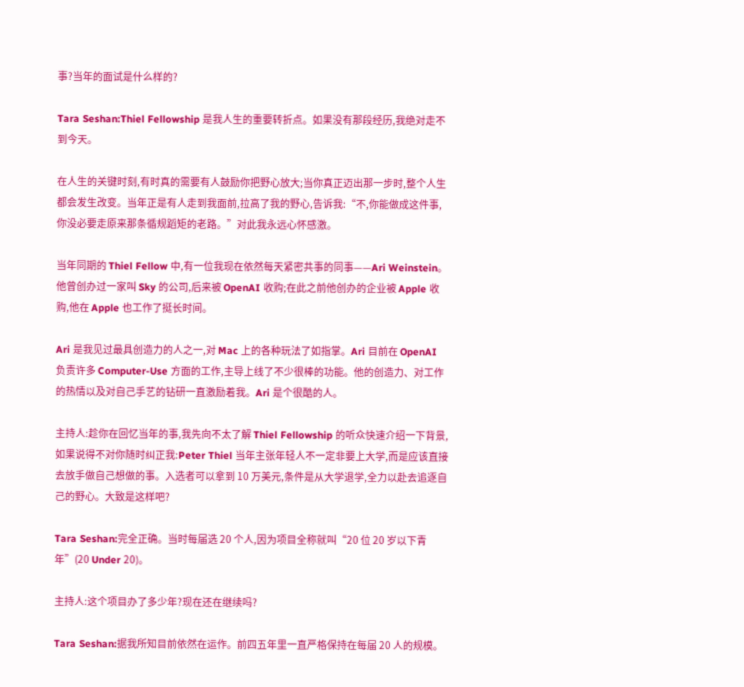事?当年的面试是什么样的?

Tara Seshan:Thiel Fellowship 是我人生的重要转折点。如果没有那段经历,我绝对走不到今天。

在人生的关键时刻,有时真的需要有人鼓励你把野心放大;当你真正迈出那一步时,整个人生都会发生改变。当年正是有人走到我面前,拉高了我的野心,告诉我:“不,你能做成这件事,你没必要走原来那条循规蹈矩的老路。”对此我永远心怀感激。

当年同期的 Thiel Fellow 中,有一位我现在依然每天紧密共事的同事——Ari Weinstein。他曾创办过一家叫 Sky 的公司,后来被 OpenAI 收购;在此之前他创办的企业被 Apple 收购,他在 Apple 也工作了挺长时间。

Ari 是我见过最具创造力的人之一,对 Mac 上的各种玩法了如指掌。Ari 目前在 OpenAI 负责许多 Computer-Use 方面的工作,主导上线了不少很棒的功能。他的创造力、对工作的热情以及对自己手艺的钻研一直激励着我。Ari 是个很酷的人。

主持人:趁你在回忆当年的事,我先向不太了解 Thiel Fellowship 的听众快速介绍一下背景,如果说得不对你随时纠正我:Peter Thiel 当年主张年轻人不一定非要上大学,而是应该直接去放手做自己想做的事。入选者可以拿到 10 万美元,条件是从大学退学,全力以赴去追逐自己的野心。大致是这样吧?

Tara Seshan:完全正确。当时每届选 20 个人,因为项目全称就叫“20 位 20 岁以下青年”(20 Under 20)。

主持人:这个项目办了多少年?现在还在继续吗?

Tara Seshan:据我所知目前依然在运作。前四五年里一直严格保持在每届 20 人的规模。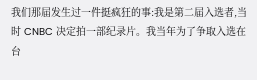我们那届发生过一件挺疯狂的事:我是第二届入选者,当时 CNBC 决定拍一部纪录片。我当年为了争取入选在台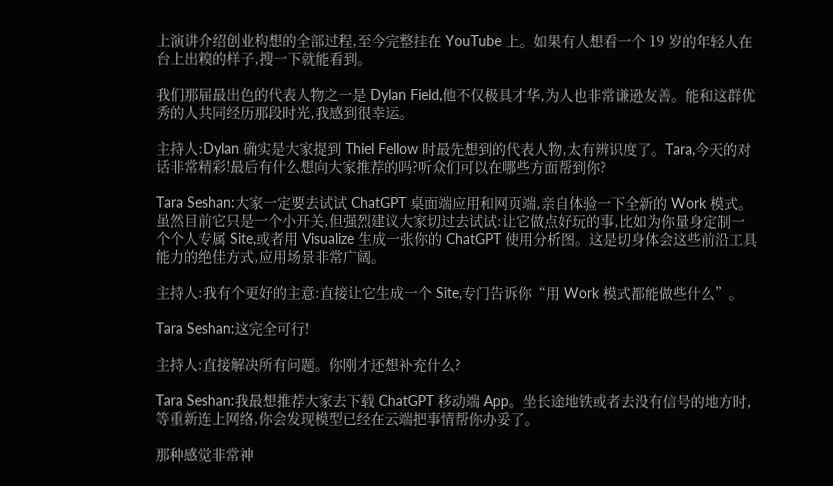上演讲介绍创业构想的全部过程,至今完整挂在 YouTube 上。如果有人想看一个 19 岁的年轻人在台上出糗的样子,搜一下就能看到。

我们那届最出色的代表人物之一是 Dylan Field,他不仅极具才华,为人也非常谦逊友善。能和这群优秀的人共同经历那段时光,我感到很幸运。

主持人:Dylan 确实是大家提到 Thiel Fellow 时最先想到的代表人物,太有辨识度了。Tara,今天的对话非常精彩!最后有什么想向大家推荐的吗?听众们可以在哪些方面帮到你?

Tara Seshan:大家一定要去试试 ChatGPT 桌面端应用和网页端,亲自体验一下全新的 Work 模式。虽然目前它只是一个小开关,但强烈建议大家切过去试试:让它做点好玩的事,比如为你量身定制一个个人专属 Site,或者用 Visualize 生成一张你的 ChatGPT 使用分析图。这是切身体会这些前沿工具能力的绝佳方式,应用场景非常广阔。

主持人:我有个更好的主意:直接让它生成一个 Site,专门告诉你“用 Work 模式都能做些什么”。

Tara Seshan:这完全可行!

主持人:直接解决所有问题。你刚才还想补充什么?

Tara Seshan:我最想推荐大家去下载 ChatGPT 移动端 App。坐长途地铁或者去没有信号的地方时,等重新连上网络,你会发现模型已经在云端把事情帮你办妥了。

那种感觉非常神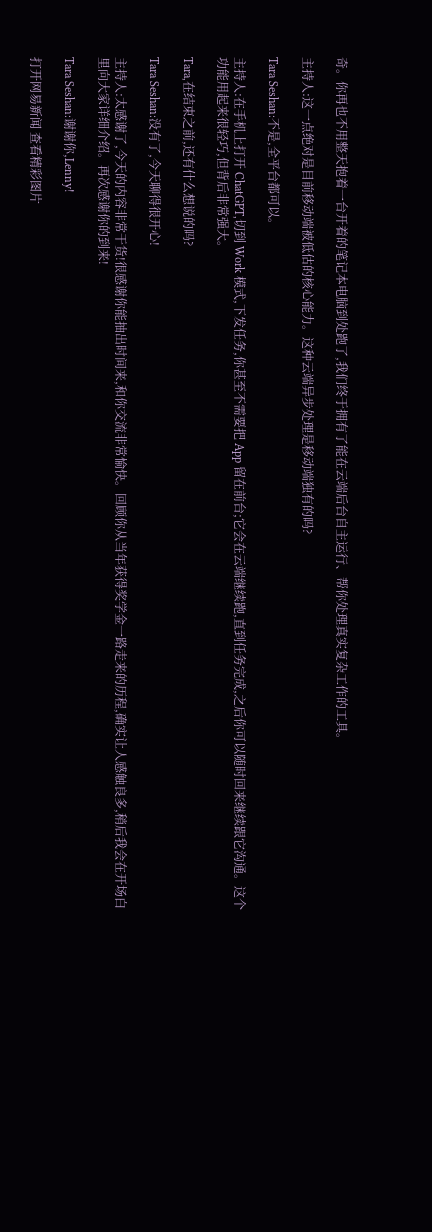奇。你再也不用整天抱着一台开着的笔记本电脑到处跑了,我们终于拥有了能在云端后台自主运行、帮你处理真实复杂工作的工具。

主持人:这一点绝对是目前移动端被低估的核心能力。这种云端异步处理是移动端独有的吗?

Tara Seshan:不是,全平台都可以。

主持人:在手机上打开 ChatGPT,切到 Work 模式,下发任务,你甚至不需要把 App 留在前台;它会在云端继续跑,直到任务完成,之后你可以随时回来继续跟它沟通。这个功能用起来很轻巧,但背后非常强大。

Tara,在结束之前,还有什么想说的吗?

Tara Seshan:没有了,今天聊得很开心!

主持人:太感谢了,今天的内容非常干货!很感谢你能抽出时间来,和你交流非常愉快。回顾你从当年获得奖学金一路走来的历程,确实让人感触良多,稍后我会在开场白里向大家详细介绍。再次感谢你的到来!

Tara Seshan:谢谢你,Lenny!

打开网易新闻 查看精彩图片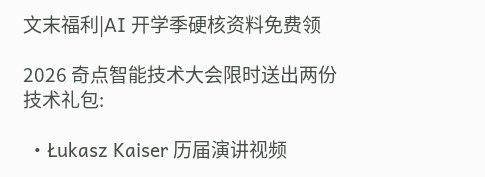文末福利|AI 开学季硬核资料免费领

2026 奇点智能技术大会限时送出两份技术礼包:

  • Łukasz Kaiser 历届演讲视频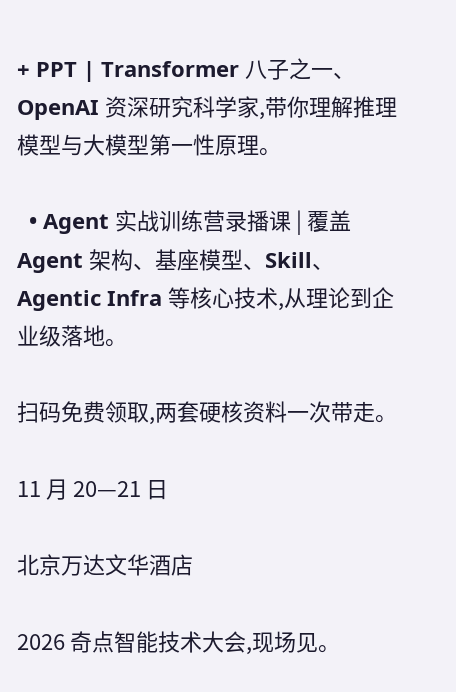+ PPT | Transformer 八子之一、OpenAI 资深研究科学家,带你理解推理模型与大模型第一性原理。

  • Agent 实战训练营录播课 | 覆盖 Agent 架构、基座模型、Skill、Agentic Infra 等核心技术,从理论到企业级落地。

扫码免费领取,两套硬核资料一次带走。

11 月 20—21 日

北京万达文华酒店

2026 奇点智能技术大会,现场见。